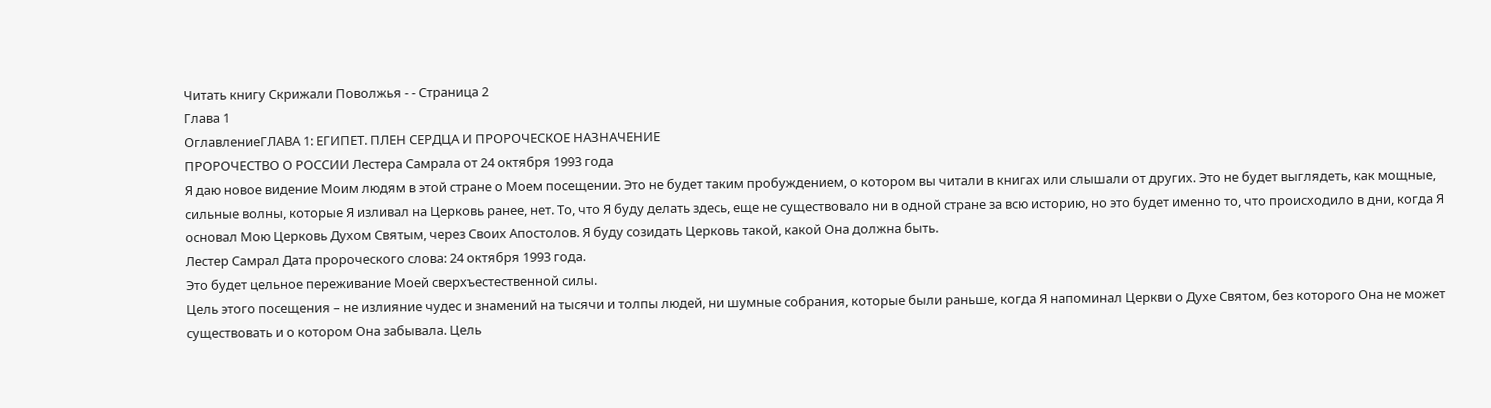Читать книгу Скрижали Поволжья - - Страница 2
Глава 1
ОглавлениеГЛАВА 1: ЕГИПЕТ. ПЛЕН СЕРДЦА И ПРОРОЧЕСКОЕ НАЗНАЧЕНИЕ
ПРОРОЧЕСТВО О РОССИИ Лестера Самрала от 24 октября 1993 года
Я даю новое видение Моим людям в этой стране о Моем посещении. Это не будет таким пробуждением, о котором вы читали в книгах или слышали от других. Это не будет выглядеть, как мощные, сильные волны, которые Я изливал на Церковь ранее, нет. То, что Я буду делать здесь, еще не существовало ни в одной стране за всю историю, но это будет именно то, что происходило в дни, когда Я основал Мою Церковь Духом Святым, через Своих Апостолов. Я буду созидать Церковь такой, какой Она должна быть.
Лестер Самрал Дата пророческого слова: 24 октября 1993 года.
Это будет цельное переживание Моей сверхъестественной силы.
Цель этого посещения – не излияние чудес и знамений на тысячи и толпы людей, ни шумные собрания, которые были раньше, когда Я напоминал Церкви о Духе Святом, без которого Она не может существовать и о котором Она забывала. Цель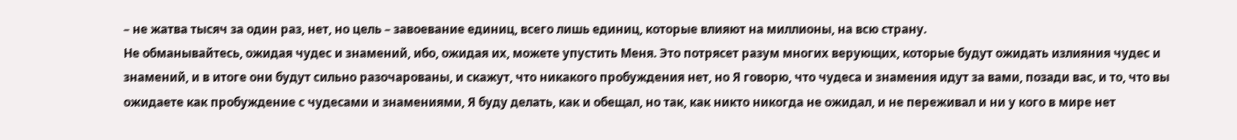– не жатва тысяч за один раз, нет, но цель – завоевание единиц, всего лишь единиц, которые влияют на миллионы, на всю страну.
Не обманывайтесь, ожидая чудес и знамений, ибо, ожидая их, можете упустить Меня. Это потрясет разум многих верующих, которые будут ожидать излияния чудес и знамений, и в итоге они будут сильно разочарованы, и скажут, что никакого пробуждения нет, но Я говорю, что чудеса и знамения идут за вами, позади вас, и то, что вы ожидаете как пробуждение с чудесами и знамениями, Я буду делать, как и обещал, но так, как никто никогда не ожидал, и не переживал и ни у кого в мире нет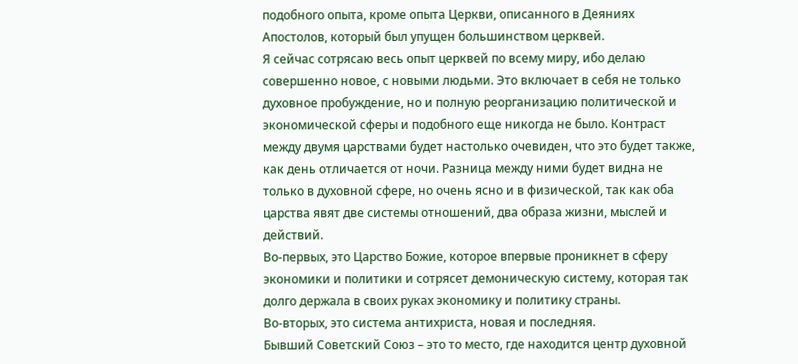подобного опыта, кроме опыта Церкви, описанного в Деяниях Апостолов, который был упущен большинством церквей.
Я сейчас сотрясаю весь опыт церквей по всему миру, ибо делаю совершенно новое, с новыми людьми. Это включает в себя не только духовное пробуждение, но и полную реорганизацию политической и экономической сферы и подобного еще никогда не было. Контраст между двумя царствами будет настолько очевиден, что это будет также, как день отличается от ночи. Разница между ними будет видна не только в духовной сфере, но очень ясно и в физической, так как оба царства явят две системы отношений, два образа жизни, мыслей и действий.
Во-первых, это Царство Божие, которое впервые проникнет в сферу экономики и политики и сотрясет демоническую систему, которая так долго держала в своих руках экономику и политику страны.
Во-вторых, это система антихриста, новая и последняя.
Бывший Советский Союз – это то место, где находится центр духовной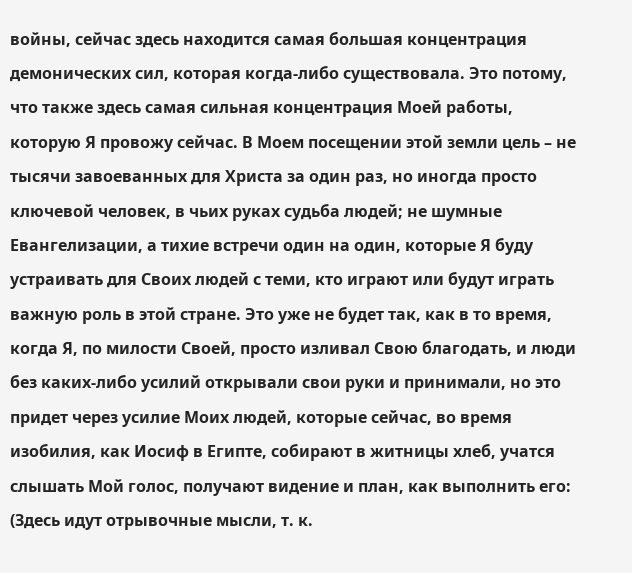войны, сейчас здесь находится самая большая концентрация демонических сил, которая когда-либо существовала. Это потому, что также здесь самая сильная концентрация Моей работы, которую Я провожу сейчас. В Моем посещении этой земли цель – не тысячи завоеванных для Христа за один раз, но иногда просто ключевой человек, в чьих руках судьба людей; не шумные Евангелизации, а тихие встречи один на один, которые Я буду устраивать для Своих людей с теми, кто играют или будут играть важную роль в этой стране. Это уже не будет так, как в то время, когда Я, по милости Своей, просто изливал Свою благодать, и люди без каких-либо усилий открывали свои руки и принимали, но это придет через усилие Моих людей, которые сейчас, во время изобилия, как Иосиф в Египте, собирают в житницы хлеб, учатся слышать Мой голос, получают видение и план, как выполнить его: (Здесь идут отрывочные мысли, т. к.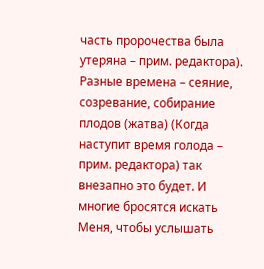часть пророчества была утеряна – прим. редактора).
Разные времена – сеяние, созревание, собирание плодов (жатва) (Когда наступит время голода – прим. редактора) так внезапно это будет. И многие бросятся искать Меня, чтобы услышать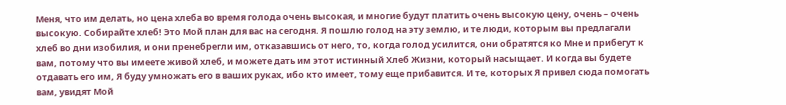Меня, что им делать, но цена хлеба во время голода очень высокая, и многие будут платить очень высокую цену, очень – очень высокую. Собирайте хлеб! Это Мой план для вас на сегодня. Я пошлю голод на эту землю, и те люди, которым вы предлагали хлеб во дни изобилия, и они пренебрегли им, отказавшись от него, то, когда голод усилится, они обратятся ко Мне и прибегут к вам, потому что вы имеете живой хлеб, и можете дать им этот истинный Хлеб Жизни, который насыщает. И когда вы будете отдавать его им, Я буду умножать его в ваших руках, ибо кто имеет, тому еще прибавится. И те, которых Я привел сюда помогать вам, увидят Мой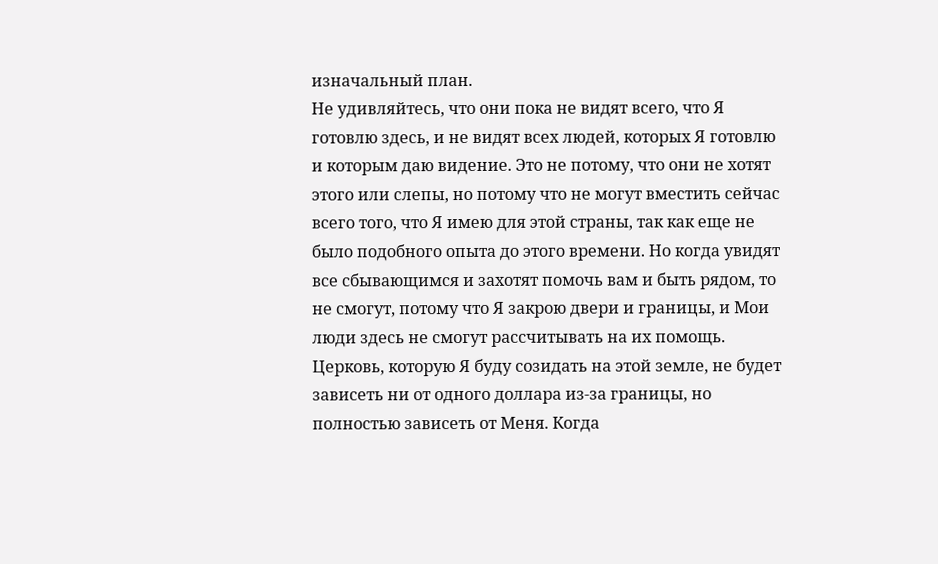изначальный план.
Не удивляйтесь, что они пока не видят всего, что Я готовлю здесь, и не видят всех людей, которых Я готовлю и которым даю видение. Это не потому, что они не хотят этого или слепы, но потому что не могут вместить сейчас всего того, что Я имею для этой страны, так как еще не было подобного опыта до этого времени. Но когда увидят все сбывающимся и захотят помочь вам и быть рядом, то не смогут, потому что Я закрою двери и границы, и Мои люди здесь не смогут рассчитывать на их помощь.
Церковь, которую Я буду созидать на этой земле, не будет зависеть ни от одного доллара из-за границы, но полностью зависеть от Меня. Когда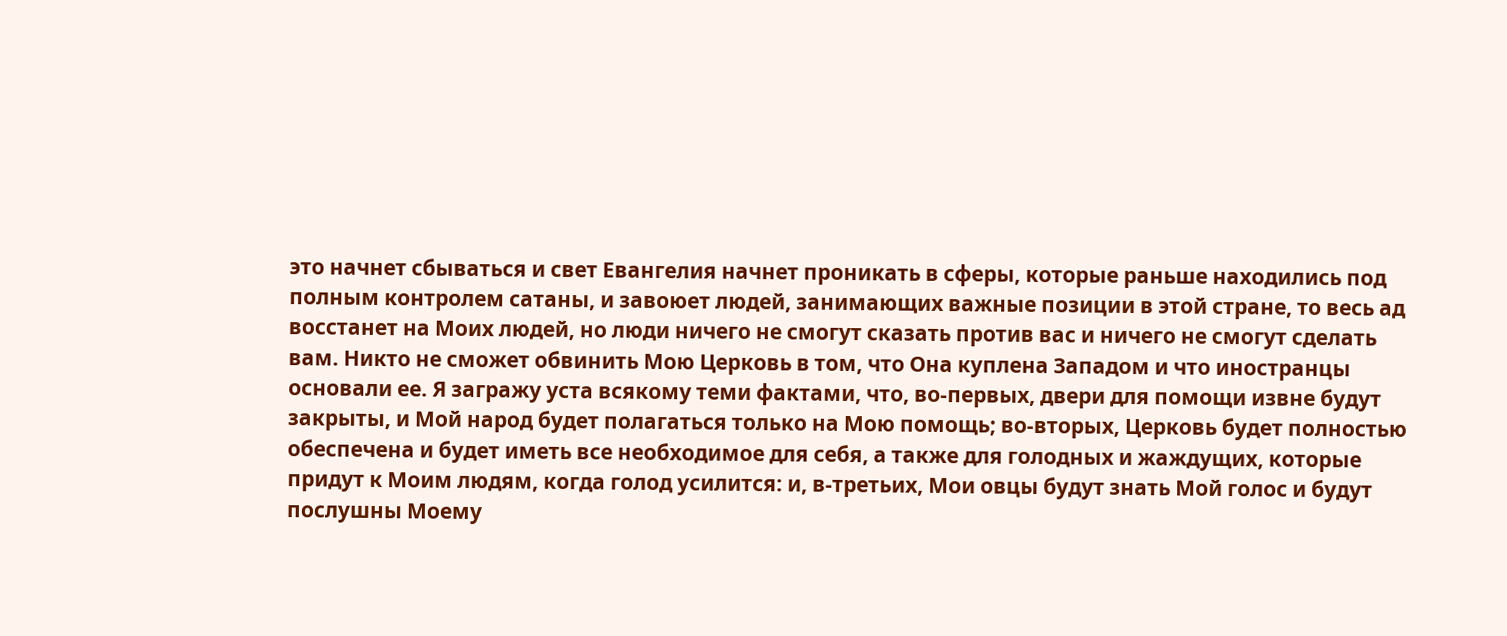это начнет сбываться и свет Евангелия начнет проникать в сферы, которые раньше находились под полным контролем сатаны, и завоюет людей, занимающих важные позиции в этой стране, то весь ад восстанет на Моих людей, но люди ничего не смогут сказать против вас и ничего не смогут сделать вам. Никто не сможет обвинить Мою Церковь в том, что Она куплена Западом и что иностранцы основали ее. Я загражу уста всякому теми фактами, что, во-первых, двери для помощи извне будут закрыты, и Мой народ будет полагаться только на Мою помощь; во-вторых, Церковь будет полностью обеспечена и будет иметь все необходимое для себя, а также для голодных и жаждущих, которые придут к Моим людям, когда голод усилится: и, в-третьих, Мои овцы будут знать Мой голос и будут послушны Моему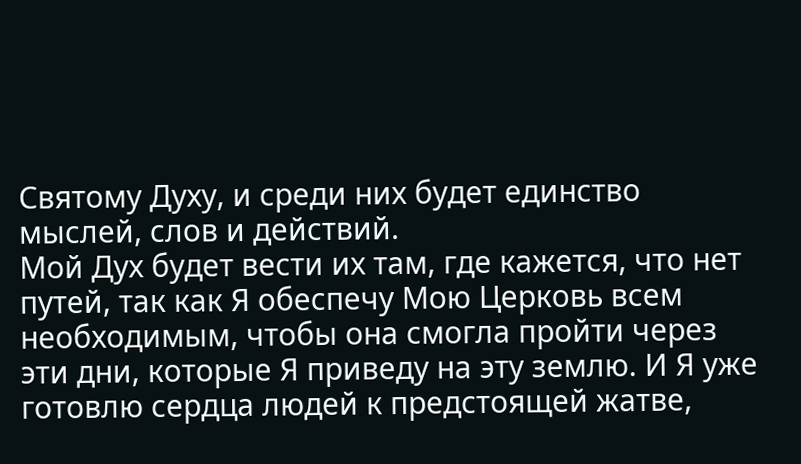Святому Духу, и среди них будет единство мыслей, слов и действий.
Мой Дух будет вести их там, где кажется, что нет путей, так как Я обеспечу Мою Церковь всем необходимым, чтобы она смогла пройти через эти дни, которые Я приведу на эту землю. И Я уже готовлю сердца людей к предстоящей жатве,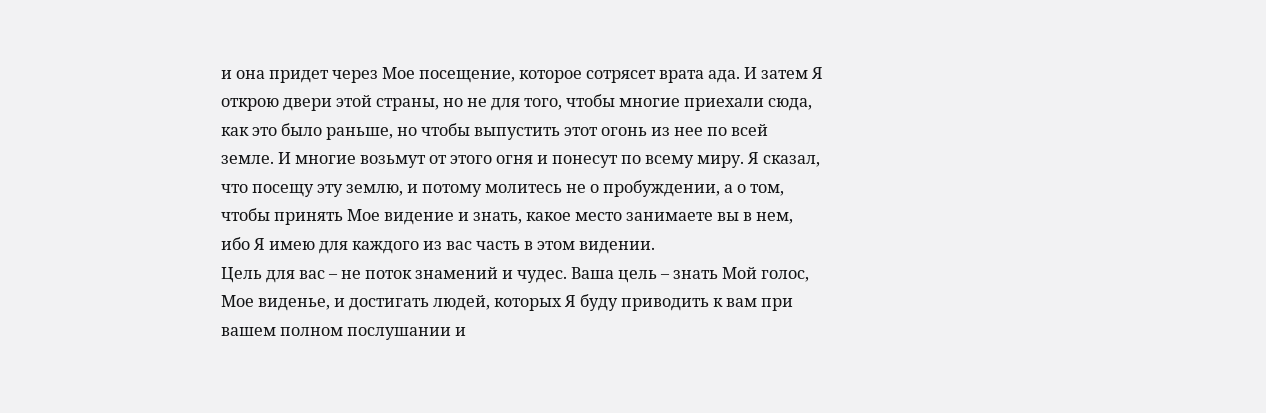и она придет через Мое посещение, которое сотрясет врата ада. И затем Я открою двери этой страны, но не для того, чтобы многие приехали сюда, как это было раньше, но чтобы выпустить этот огонь из нее по всей земле. И многие возьмут от этого огня и понесут по всему миру. Я сказал, что посещу эту землю, и потому молитесь не о пробуждении, а о том, чтобы принять Мое видение и знать, какое место занимаете вы в нем, ибо Я имею для каждого из вас часть в этом видении.
Цель для вас – не поток знамений и чудес. Ваша цель – знать Мой голос, Мое виденье, и достигать людей, которых Я буду приводить к вам при вашем полном послушании и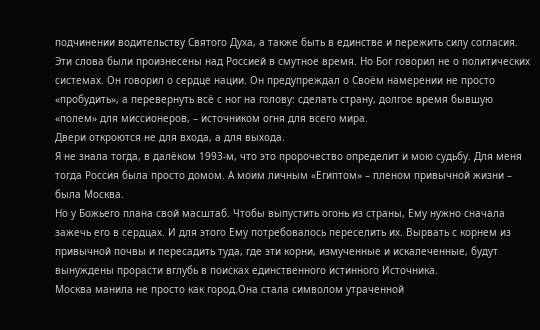подчинении водительству Святого Духа, а также быть в единстве и пережить силу согласия.
Эти слова были произнесены над Россией в смутное время. Но Бог говорил не о политических системах. Он говорил о сердце нации. Он предупреждал о Своём намерении не просто «пробудить», а перевернуть всё с ног на голову: сделать страну, долгое время бывшую «полем» для миссионеров, – источником огня для всего мира.
Двери откроются не для входа, а для выхода.
Я не знала тогда, в далёком 1993-м, что это пророчество определит и мою судьбу. Для меня тогда Россия была просто домом. А моим личным «Египтом» – пленом привычной жизни – была Москва.
Но у Божьего плана свой масштаб. Чтобы выпустить огонь из страны, Ему нужно сначала зажечь его в сердцах. И для этого Ему потребовалось переселить их. Вырвать с корнем из привычной почвы и пересадить туда, где эти корни, измученные и искалеченные, будут вынуждены прорасти вглубь в поисках единственного истинного Источника.
Москва манила не просто как город.Она стала символом утраченной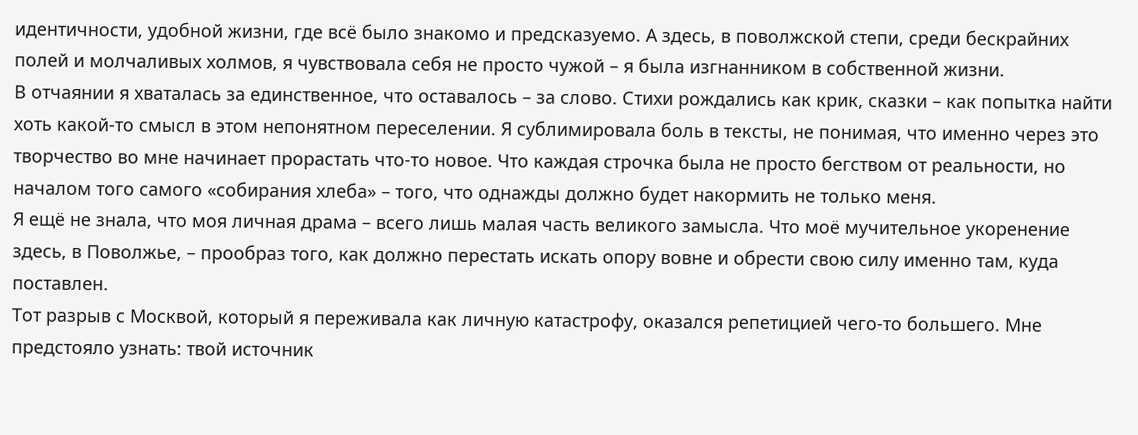идентичности, удобной жизни, где всё было знакомо и предсказуемо. А здесь, в поволжской степи, среди бескрайних полей и молчаливых холмов, я чувствовала себя не просто чужой – я была изгнанником в собственной жизни.
В отчаянии я хваталась за единственное, что оставалось – за слово. Стихи рождались как крик, сказки – как попытка найти хоть какой-то смысл в этом непонятном переселении. Я сублимировала боль в тексты, не понимая, что именно через это творчество во мне начинает прорастать что-то новое. Что каждая строчка была не просто бегством от реальности, но началом того самого «собирания хлеба» – того, что однажды должно будет накормить не только меня.
Я ещё не знала, что моя личная драма – всего лишь малая часть великого замысла. Что моё мучительное укоренение здесь, в Поволжье, – прообраз того, как должно перестать искать опору вовне и обрести свою силу именно там, куда поставлен.
Тот разрыв с Москвой, который я переживала как личную катастрофу, оказался репетицией чего-то большего. Мне предстояло узнать: твой источник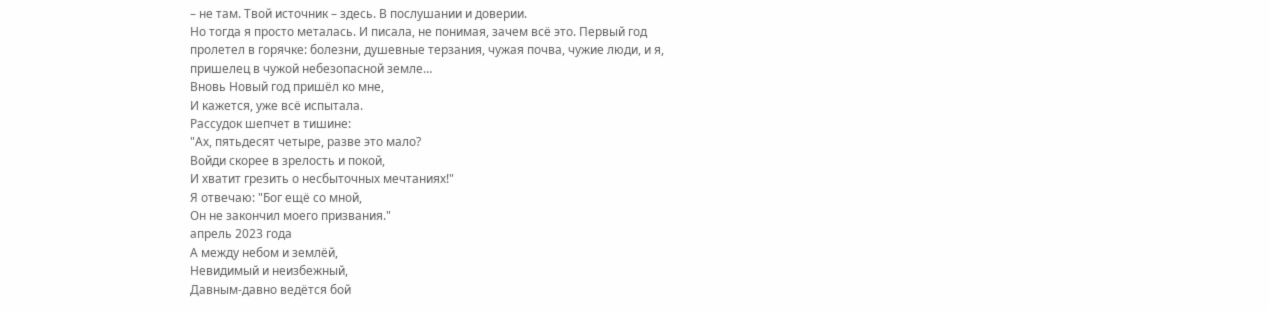– не там. Твой источник – здесь. В послушании и доверии.
Но тогда я просто металась. И писала, не понимая, зачем всё это. Первый год пролетел в горячке: болезни, душевные терзания, чужая почва, чужие люди, и я, пришелец в чужой небезопасной земле…
Вновь Новый год пришёл ко мне,
И кажется, уже всё испытала.
Рассудок шепчет в тишине:
"Ах, пятьдесят четыре, разве это мало?
Войди скорее в зрелость и покой,
И хватит грезить о несбыточных мечтаниях!"
Я отвечаю: "Бог ещё со мной,
Он не закончил моего призвания."
апрель 2023 года
А между небом и землёй,
Невидимый и неизбежный,
Давным-давно ведётся бой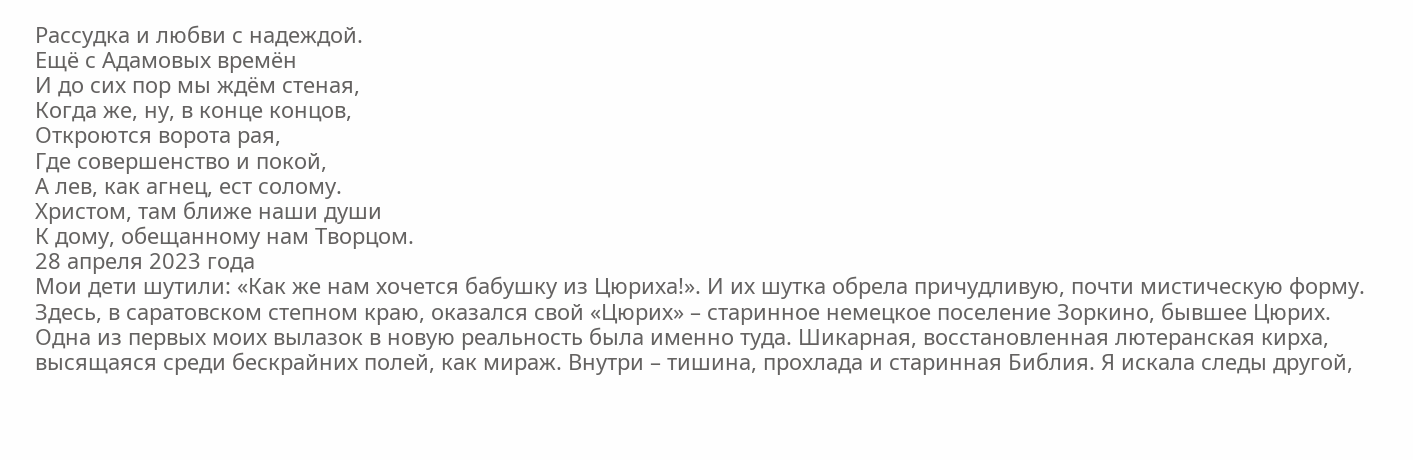Рассудка и любви с надеждой.
Ещё с Адамовых времён
И до сих пор мы ждём стеная,
Когда же, ну, в конце концов,
Откроются ворота рая,
Где совершенство и покой,
А лев, как агнец, ест солому.
Христом, там ближе наши души
К дому, обещанному нам Творцом.
28 апреля 2023 года
Мои дети шутили: «Как же нам хочется бабушку из Цюриха!». И их шутка обрела причудливую, почти мистическую форму. Здесь, в саратовском степном краю, оказался свой «Цюрих» – старинное немецкое поселение Зоркино, бывшее Цюрих.
Одна из первых моих вылазок в новую реальность была именно туда. Шикарная, восстановленная лютеранская кирха, высящаяся среди бескрайних полей, как мираж. Внутри – тишина, прохлада и старинная Библия. Я искала следы другой,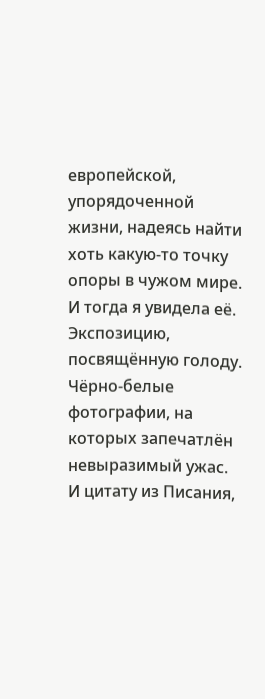европейской, упорядоченной жизни, надеясь найти хоть какую-то точку опоры в чужом мире.
И тогда я увидела её. Экспозицию, посвящённую голоду. Чёрно-белые фотографии, на которых запечатлён невыразимый ужас. И цитату из Писания,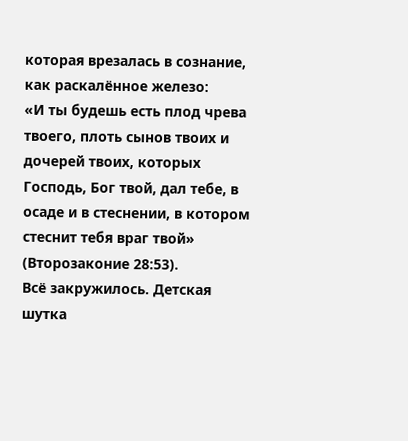которая врезалась в сознание, как раскалённое железо:
«И ты будешь есть плод чрева твоего, плоть сынов твоих и дочерей твоих, которых Господь, Бог твой, дал тебе, в осаде и в стеснении, в котором стеснит тебя враг твой» (Второзаконие 28:53).
Всё закружилось. Детская шутка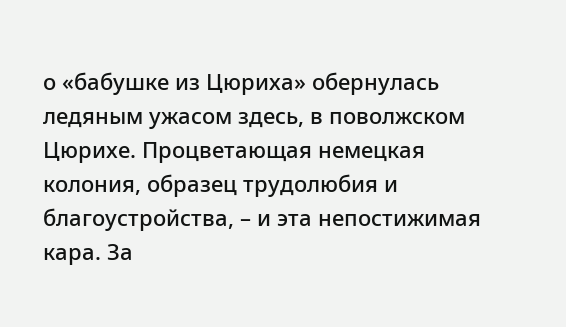о «бабушке из Цюриха» обернулась ледяным ужасом здесь, в поволжском Цюрихе. Процветающая немецкая колония, образец трудолюбия и благоустройства, – и эта непостижимая кара. За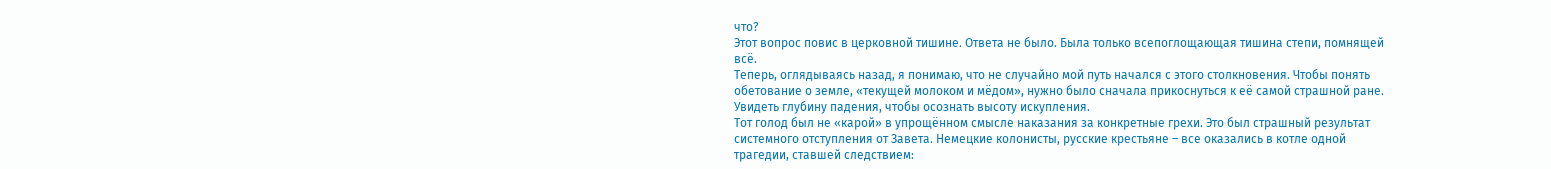что?
Этот вопрос повис в церковной тишине. Ответа не было. Была только всепоглощающая тишина степи, помнящей всё.
Теперь, оглядываясь назад, я понимаю, что не случайно мой путь начался с этого столкновения. Чтобы понять обетование о земле, «текущей молоком и мёдом», нужно было сначала прикоснуться к её самой страшной ране. Увидеть глубину падения, чтобы осознать высоту искупления.
Тот голод был не «карой» в упрощённом смысле наказания за конкретные грехи. Это был страшный результат системного отступления от Завета. Немецкие колонисты, русские крестьяне – все оказались в котле одной трагедии, ставшей следствием: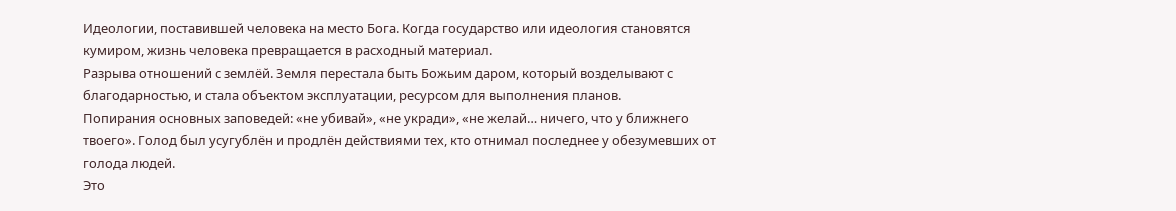Идеологии, поставившей человека на место Бога. Когда государство или идеология становятся кумиром, жизнь человека превращается в расходный материал.
Разрыва отношений с землёй. Земля перестала быть Божьим даром, который возделывают с благодарностью, и стала объектом эксплуатации, ресурсом для выполнения планов.
Попирания основных заповедей: «не убивай», «не укради», «не желай… ничего, что у ближнего твоего». Голод был усугублён и продлён действиями тех, кто отнимал последнее у обезумевших от голода людей.
Это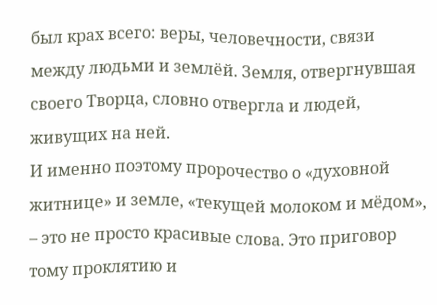был крах всего: веры, человечности, связи между людьми и землёй. Земля, отвергнувшая своего Творца, словно отвергла и людей, живущих на ней.
И именно поэтому пророчество о «духовной житнице» и земле, «текущей молоком и мёдом», – это не просто красивые слова. Это приговор тому проклятию и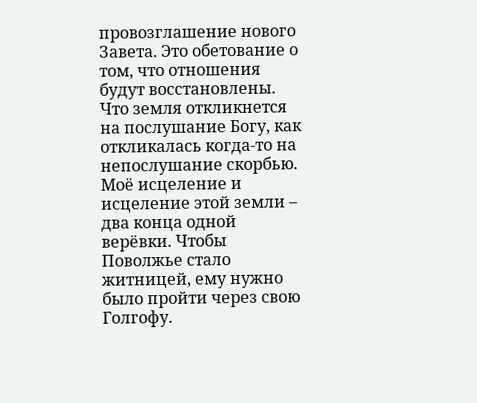провозглашение нового Завета. Это обетование о том, что отношения будут восстановлены. Что земля откликнется на послушание Богу, как откликалась когда-то на непослушание скорбью.
Моё исцеление и исцеление этой земли – два конца одной верёвки. Чтобы Поволжье стало житницей, ему нужно было пройти через свою Голгофу.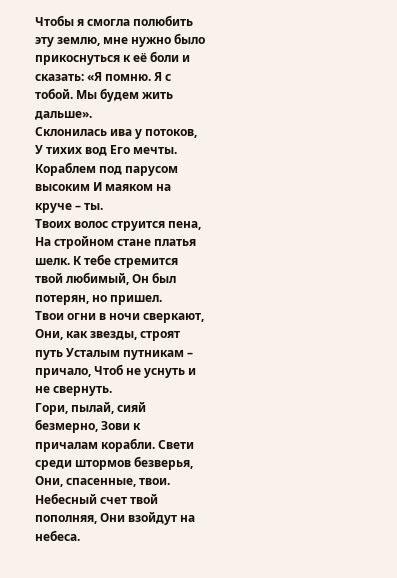Чтобы я смогла полюбить эту землю, мне нужно было прикоснуться к её боли и сказать: «Я помню. Я с тобой. Мы будем жить дальше».
Склонилась ива у потоков, У тихих вод Его мечты. Кораблем под парусом высоким И маяком на круче – ты.
Твоих волос струится пена, На стройном стане платья шелк. К тебе стремится твой любимый, Он был потерян, но пришел.
Твои огни в ночи сверкают, Они, как звезды, строят путь Усталым путникам – причало, Чтоб не уснуть и не свернуть.
Гори, пылай, сияй безмерно, Зови к причалам корабли. Свети среди штормов безверья,
Они, спасенные, твои.
Небесный счет твой пополняя, Они взойдут на небеса.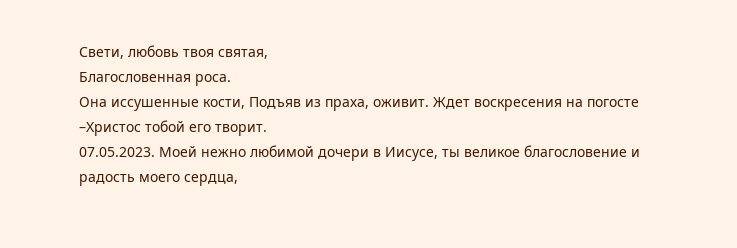Свети, любовь твоя святая,
Благословенная роса.
Она иссушенные кости, Подъяв из праха, оживит. Ждет воскресения на погосте
–Христос тобой его творит.
07.05.2023. Моей нежно любимой дочери в Иисусе, ты великое благословение и радость моего сердца,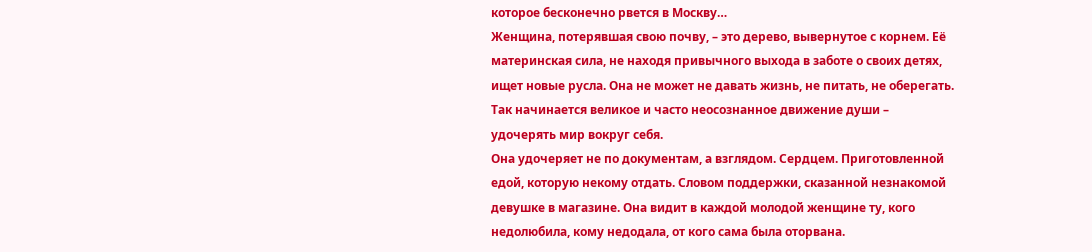которое бесконечно рвется в Москву…
Женщина, потерявшая свою почву, – это дерево, вывернутое с корнем. Её материнская сила, не находя привычного выхода в заботе о своих детях, ищет новые русла. Она не может не давать жизнь, не питать, не оберегать. Так начинается великое и часто неосознанное движение души – удочерять мир вокруг себя.
Она удочеряет не по документам, а взглядом. Сердцем. Приготовленной едой, которую некому отдать. Словом поддержки, сказанной незнакомой девушке в магазине. Она видит в каждой молодой женщине ту, кого недолюбила, кому недодала, от кого сама была оторвана.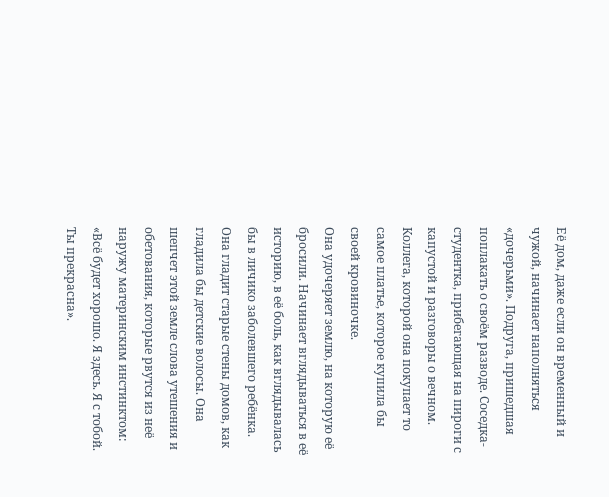Её дом, даже если он временный и чужой, начинает наполняться «дочерьми». Подруга, пришедшая поплакать о своём разводе. Соседка-студентка, прибегающая на пироги с капустой и разговоры о вечном. Коллега, которой она покупает то самое платье, которое купила бы своей кровиночке.
Она удочеряет землю, на которую её бросили. Начинает вглядываться в её историю, в её боль, как вглядывалась бы в личико заболевшего ребёнка. Она гладит старые стены домов, как гладила бы детские волосы. Она шепчет этой земле слова утешения и обетования, которые рвутся из неё наружу материнским инстинктом: «Всё будет хорошо. Я здесь. Я с тобой. Ты прекрасна».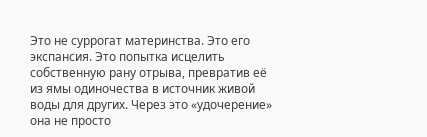Это не суррогат материнства. Это его экспансия. Это попытка исцелить собственную рану отрыва, превратив её из ямы одиночества в источник живой воды для других. Через это «удочерение» она не просто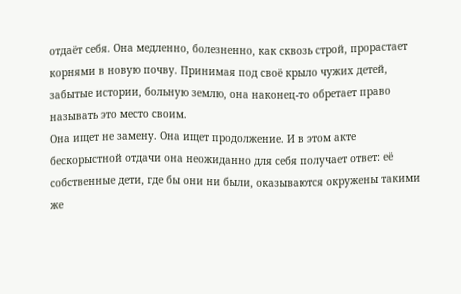отдаёт себя. Она медленно, болезненно, как сквозь строй, прорастает корнями в новую почву. Принимая под своё крыло чужих детей, забытые истории, больную землю, она наконец-то обретает право называть это место своим.
Она ищет не замену. Она ищет продолжение. И в этом акте бескорыстной отдачи она неожиданно для себя получает ответ: её собственные дети, где бы они ни были, оказываются окружены такими же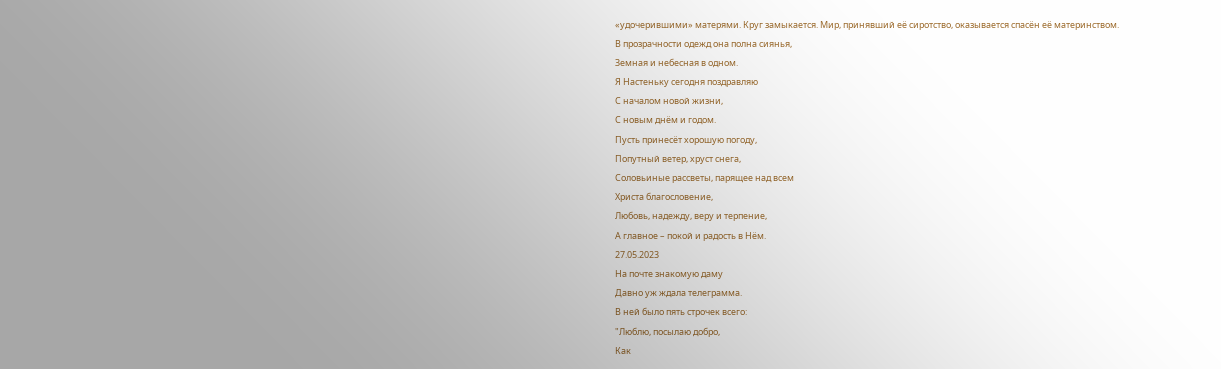«удочерившими» матерями. Круг замыкается. Мир, принявший её сиротство, оказывается спасён её материнством.
В прозрачности одежд она полна сиянья,
Земная и небесная в одном.
Я Настеньку сегодня поздравляю
С началом новой жизни,
С новым днём и годом.
Пусть принесёт хорошую погоду,
Попутный ветер, хруст снега,
Соловьиные рассветы, парящее над всем
Христа благословение,
Любовь, надежду, веру и терпение,
А главное – покой и радость в Нём.
27.05.2023
На почте знакомую даму
Давно уж ждала телеграмма.
В ней было пять строчек всего:
"Люблю, посылаю добро,
Как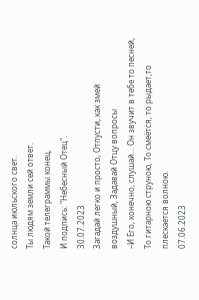солнца июльского свет.
Ты людям земли сей ответ.
Такой телеграммы конец,
И подпись: "Небесный Отец".
30.07.2023
Загадай легко и просто, Отпусти, как змей воздушный, Задавай Отцу вопросы
–И Его, конечно, слушай… Он звучит в тебе то песней, То гитарною струною, То смеётся, то рыдает,то плескается волною.
07.06.2023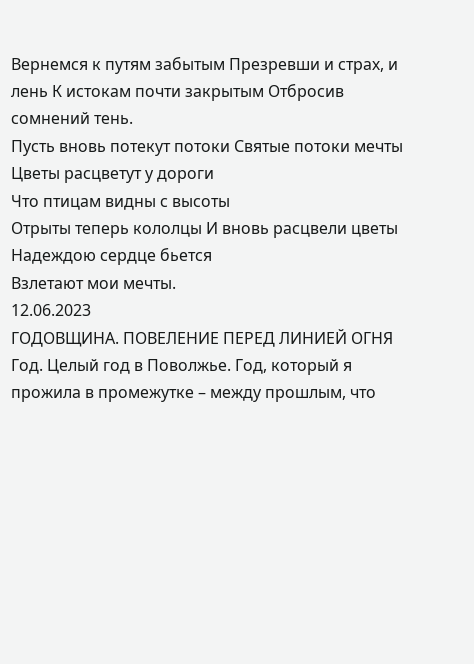Вернемся к путям забытым Презревши и страх, и лень К истокам почти закрытым Отбросив сомнений тень.
Пусть вновь потекут потоки Святые потоки мечты Цветы расцветут у дороги
Что птицам видны с высоты
Отрыты теперь кололцы И вновь расцвели цветы Надеждою сердце бьется
Взлетают мои мечты.
12.06.2023
ГОДОВЩИНА. ПОВЕЛЕНИЕ ПЕРЕД ЛИНИЕЙ ОГНЯ
Год. Целый год в Поволжье. Год, который я прожила в промежутке – между прошлым, что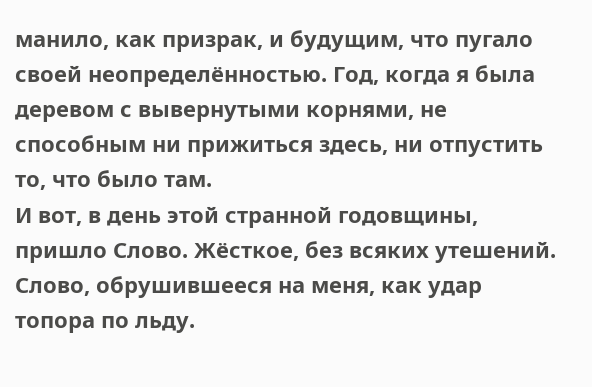манило, как призрак, и будущим, что пугало своей неопределённостью. Год, когда я была деревом с вывернутыми корнями, не способным ни прижиться здесь, ни отпустить то, что было там.
И вот, в день этой странной годовщины, пришло Слово. Жёсткое, без всяких утешений. Слово, обрушившееся на меня, как удар топора по льду.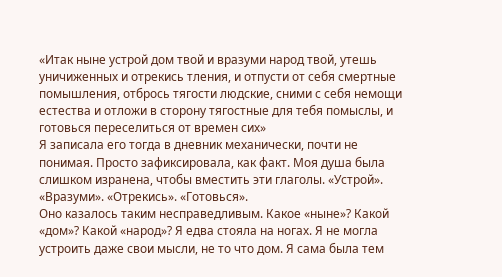«Итак ныне устрой дом твой и вразуми народ твой, утешь уничиженных и отрекись тления, и отпусти от себя смертные помышления, отбрось тягости людские, сними с себя немощи естества и отложи в сторону тягостные для тебя помыслы, и готовься переселиться от времен сих»
Я записала его тогда в дневник механически, почти не понимая. Просто зафиксировала, как факт. Моя душа была слишком изранена, чтобы вместить эти глаголы. «Устрой». «Вразуми». «Отрекись». «Готовься».
Оно казалось таким несправедливым. Какое «ныне»? Какой «дом»? Какой «народ»? Я едва стояла на ногах. Я не могла устроить даже свои мысли, не то что дом. Я сама была тем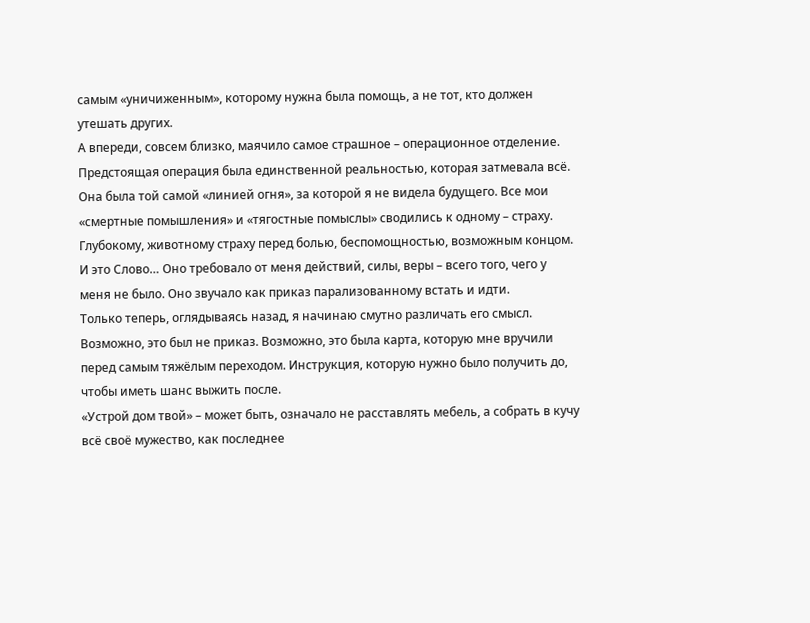самым «уничиженным», которому нужна была помощь, а не тот, кто должен утешать других.
А впереди, совсем близко, маячило самое страшное – операционное отделение. Предстоящая операция была единственной реальностью, которая затмевала всё. Она была той самой «линией огня», за которой я не видела будущего. Все мои «смертные помышления» и «тягостные помыслы» сводились к одному – страху. Глубокому, животному страху перед болью, беспомощностью, возможным концом.
И это Слово… Оно требовало от меня действий, силы, веры – всего того, чего у меня не было. Оно звучало как приказ парализованному встать и идти.
Только теперь, оглядываясь назад, я начинаю смутно различать его смысл. Возможно, это был не приказ. Возможно, это была карта, которую мне вручили перед самым тяжёлым переходом. Инструкция, которую нужно было получить до, чтобы иметь шанс выжить после.
«Устрой дом твой» – может быть, означало не расставлять мебель, а собрать в кучу всё своё мужество, как последнее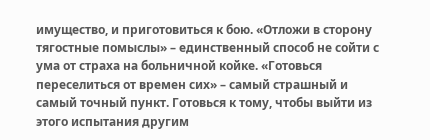имущество, и приготовиться к бою. «Отложи в сторону тягостные помыслы» – единственный способ не сойти с ума от страха на больничной койке. «Готовься переселиться от времен сих» – самый страшный и самый точный пункт. Готовься к тому, чтобы выйти из этого испытания другим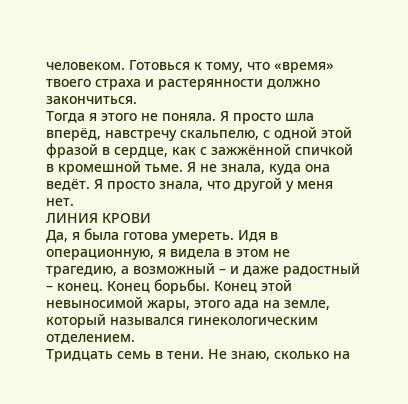человеком. Готовься к тому, что «время» твоего страха и растерянности должно закончиться.
Тогда я этого не поняла. Я просто шла вперёд, навстречу скальпелю, с одной этой фразой в сердце, как с зажжённой спичкой в кромешной тьме. Я не знала, куда она ведёт. Я просто знала, что другой у меня нет.
ЛИНИЯ КРОВИ
Да, я была готова умереть. Идя в операционную, я видела в этом не трагедию, а возможный – и даже радостный – конец. Конец борьбы. Конец этой невыносимой жары, этого ада на земле, который назывался гинекологическим отделением.
Тридцать семь в тени. Не знаю, сколько на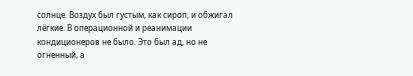солнце. Воздух был густым, как сироп, и обжигал лёгкие. В операционной и реанимации кондиционеров не было. Это был ад, но не огненный, а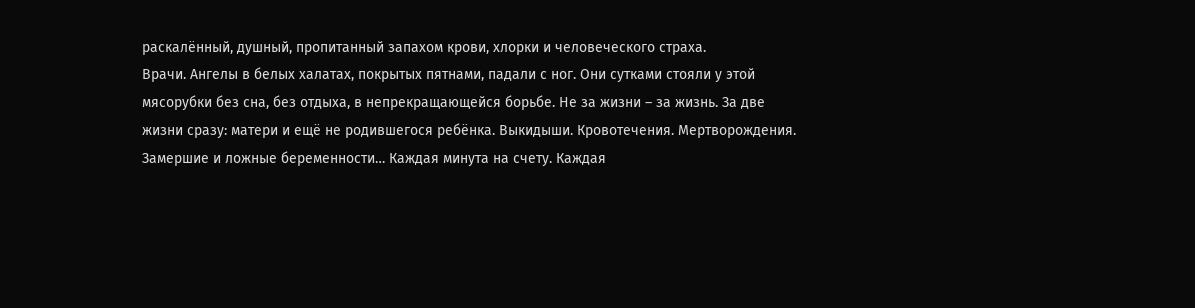раскалённый, душный, пропитанный запахом крови, хлорки и человеческого страха.
Врачи. Ангелы в белых халатах, покрытых пятнами, падали с ног. Они сутками стояли у этой мясорубки без сна, без отдыха, в непрекращающейся борьбе. Не за жизни – за жизнь. За две жизни сразу: матери и ещё не родившегося ребёнка. Выкидыши. Кровотечения. Мертворождения. Замершие и ложные беременности… Каждая минута на счету. Каждая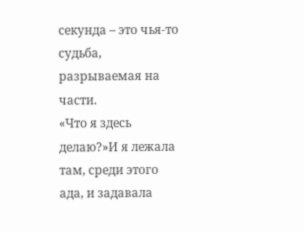секунда – это чья-то судьба, разрываемая на части.
«Что я здесь делаю?»И я лежала там, среди этого ада, и задавала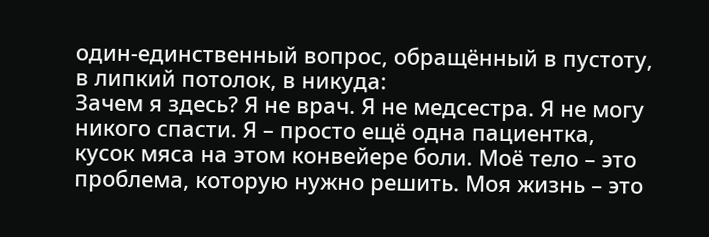один-единственный вопрос, обращённый в пустоту, в липкий потолок, в никуда:
Зачем я здесь? Я не врач. Я не медсестра. Я не могу никого спасти. Я – просто ещё одна пациентка, кусок мяса на этом конвейере боли. Моё тело – это проблема, которую нужно решить. Моя жизнь – это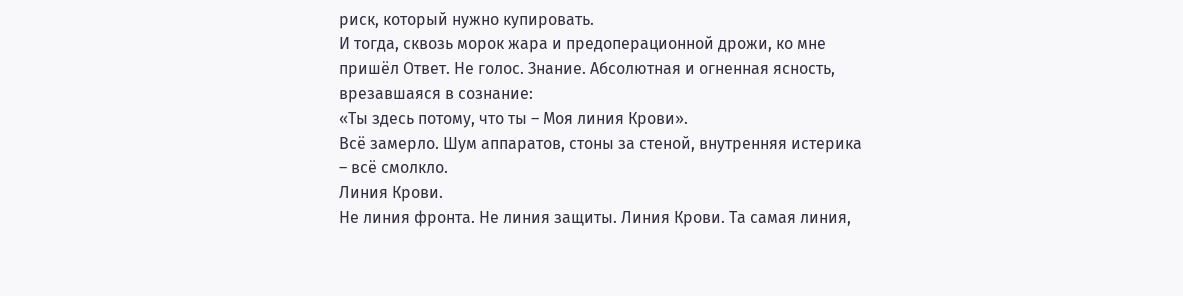риск, который нужно купировать.
И тогда, сквозь морок жара и предоперационной дрожи, ко мне пришёл Ответ. Не голос. Знание. Абсолютная и огненная ясность, врезавшаяся в сознание:
«Ты здесь потому, что ты – Моя линия Крови».
Всё замерло. Шум аппаратов, стоны за стеной, внутренняя истерика – всё смолкло.
Линия Крови.
Не линия фронта. Не линия защиты. Линия Крови. Та самая линия,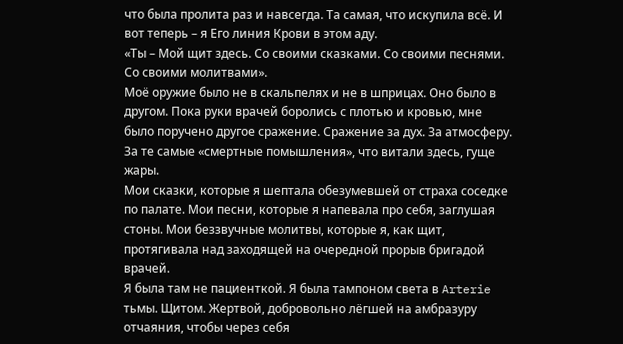что была пролита раз и навсегда. Та самая, что искупила всё. И вот теперь – я Его линия Крови в этом аду.
«Ты – Мой щит здесь. Со своими сказками. Со своими песнями. Со своими молитвами».
Моё оружие было не в скальпелях и не в шприцах. Оно было в другом. Пока руки врачей боролись с плотью и кровью, мне было поручено другое сражение. Сражение за дух. За атмосферу. За те самые «смертные помышления», что витали здесь, гуще жары.
Мои сказки, которые я шептала обезумевшей от страха соседке по палате. Мои песни, которые я напевала про себя, заглушая стоны. Мои беззвучные молитвы, которые я, как щит, протягивала над заходящей на очередной прорыв бригадой врачей.
Я была там не пациенткой. Я была тампоном света в Arterie тьмы. Щитом. Жертвой, добровольно лёгшей на амбразуру отчаяния, чтобы через себя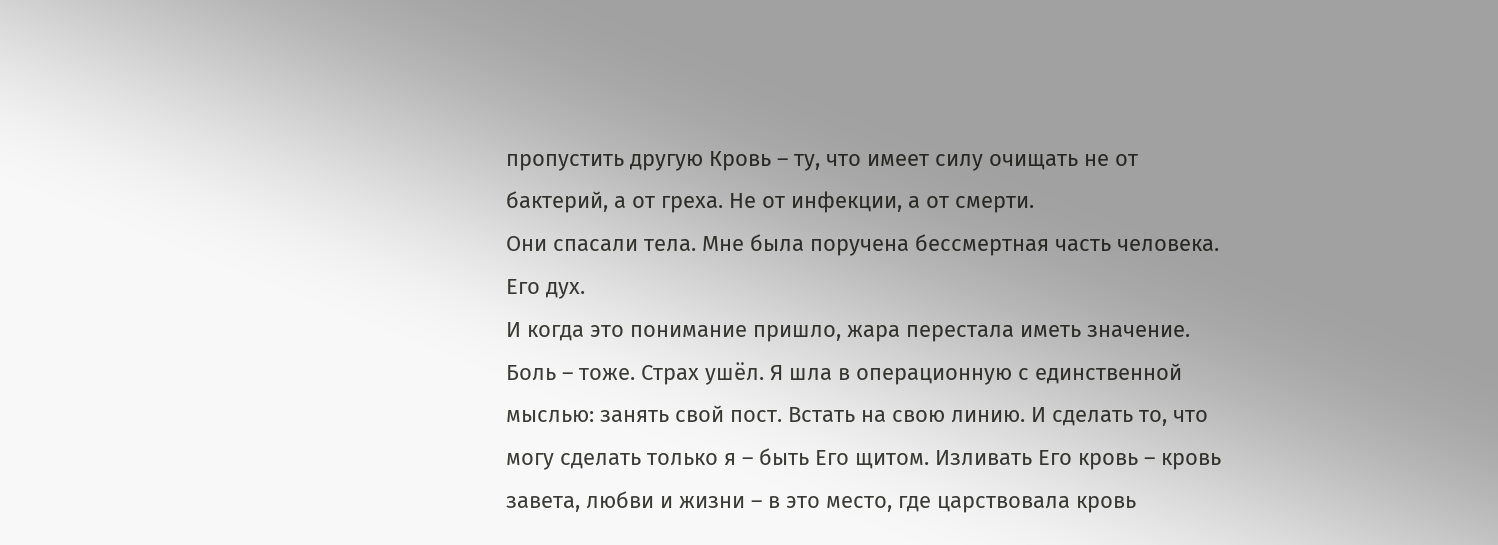пропустить другую Кровь – ту, что имеет силу очищать не от бактерий, а от греха. Не от инфекции, а от смерти.
Они спасали тела. Мне была поручена бессмертная часть человека. Его дух.
И когда это понимание пришло, жара перестала иметь значение. Боль – тоже. Страх ушёл. Я шла в операционную с единственной мыслью: занять свой пост. Встать на свою линию. И сделать то, что могу сделать только я – быть Его щитом. Изливать Его кровь – кровь завета, любви и жизни – в это место, где царствовала кровь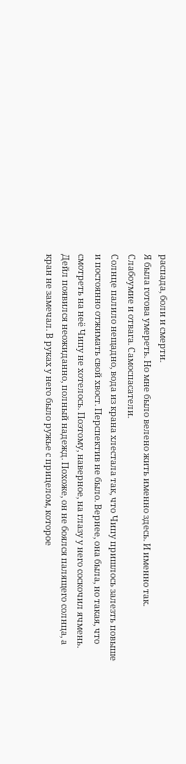распада, боли и смерти.
Я была готова умереть. Но мне было велено жить именно здесь. И именно так.
Слабоумие и отвага. Самоспасатели.
Солнце палило нещадно, вода из крана хлестала так, что Чипу пришлось залезть повыше и постоянно отжимать свой хвост. Перспектив не было. Вернее, она была, но такая, что смотреть на неё Чипу не хотелось. Поэтому, наверное, на глазу у него соскочил ячмень.
Дейл появился неожиданно, полный надежд. Похоже, он не боялся палящего солнца, а кран не замечал. В руках у него было ружье с прицелом, которое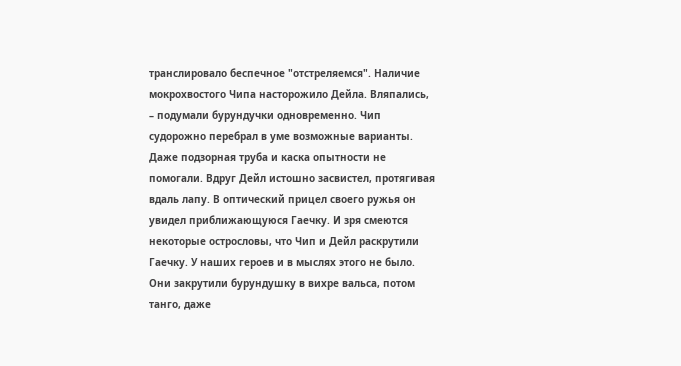транслировало беспечное "отстреляемся". Наличие мокрохвостого Чипа насторожило Дейла. Вляпались, – подумали бурундучки одновременно. Чип судорожно перебрал в уме возможные варианты. Даже подзорная труба и каска опытности не помогали. Вдруг Дейл истошно засвистел, протягивая вдаль лапу. В оптический прицел своего ружья он увидел приближающуюся Гаечку. И зря смеются некоторые острословы, что Чип и Дейл раскрутили Гаечку. У наших героев и в мыслях этого не было. Они закрутили бурундушку в вихре вальса, потом танго, даже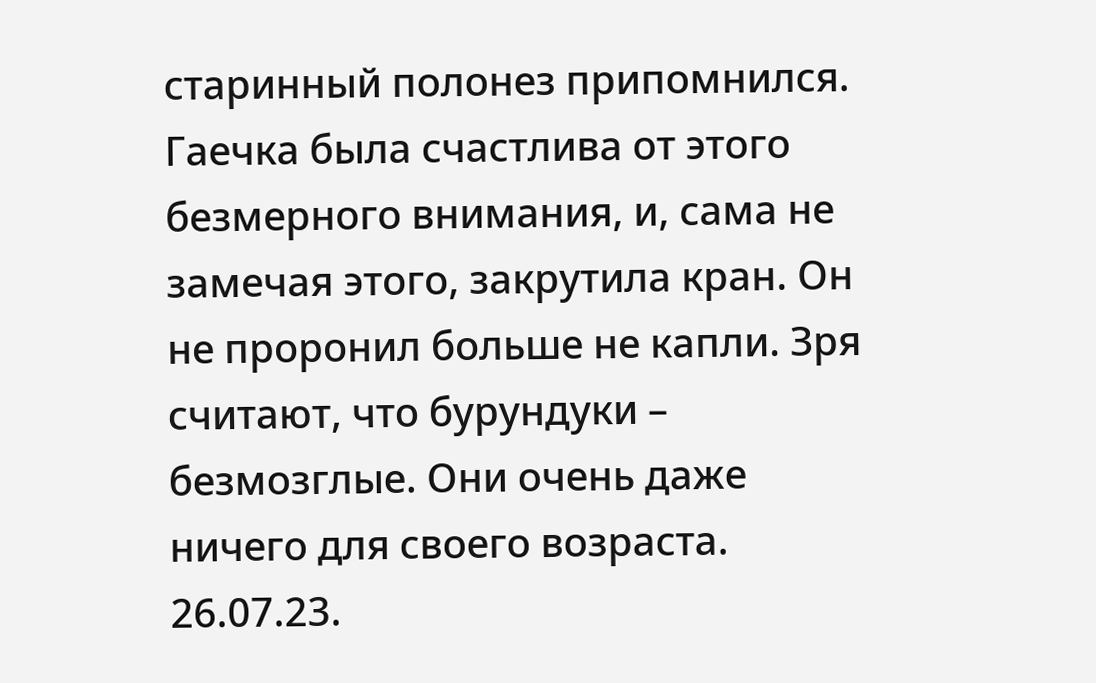старинный полонез припомнился. Гаечка была счастлива от этого безмерного внимания, и, сама не замечая этого, закрутила кран. Он не проронил больше не капли. Зря считают, что бурундуки – безмозглые. Они очень даже ничего для своего возраста. 26.07.23.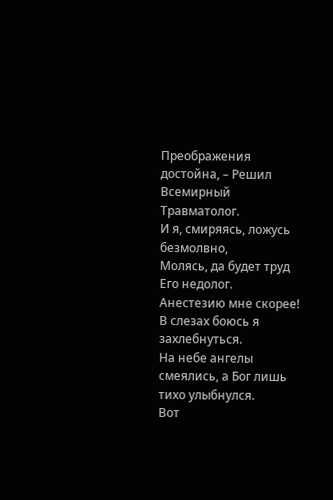Преображения достойна, – Решил Всемирный Травматолог.
И я, смиряясь, ложусь безмолвно,
Молясь, да будет труд Его недолог.
Анестезию мне скорее! В слезах боюсь я захлебнуться.
На небе ангелы смеялись, а Бог лишь тихо улыбнулся.
Вот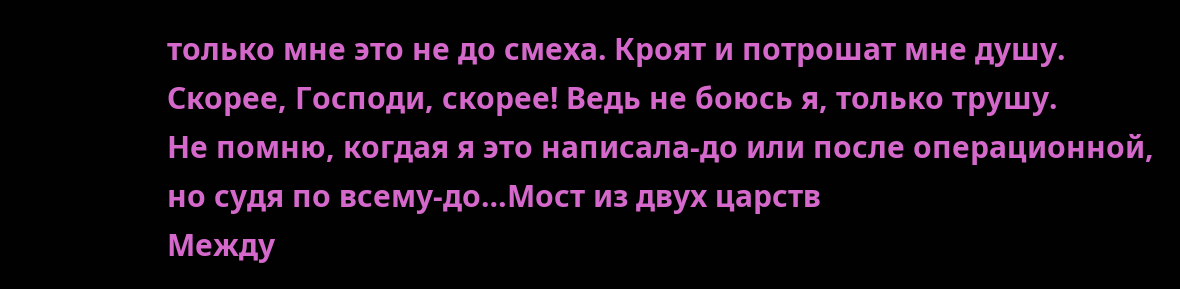только мне это не до смеха. Кроят и потрошат мне душу.
Скорее, Господи, скорее! Ведь не боюсь я, только трушу.
Не помню, когдая я это написала-до или после операционной, но судя по всему-до…Мост из двух царств
Между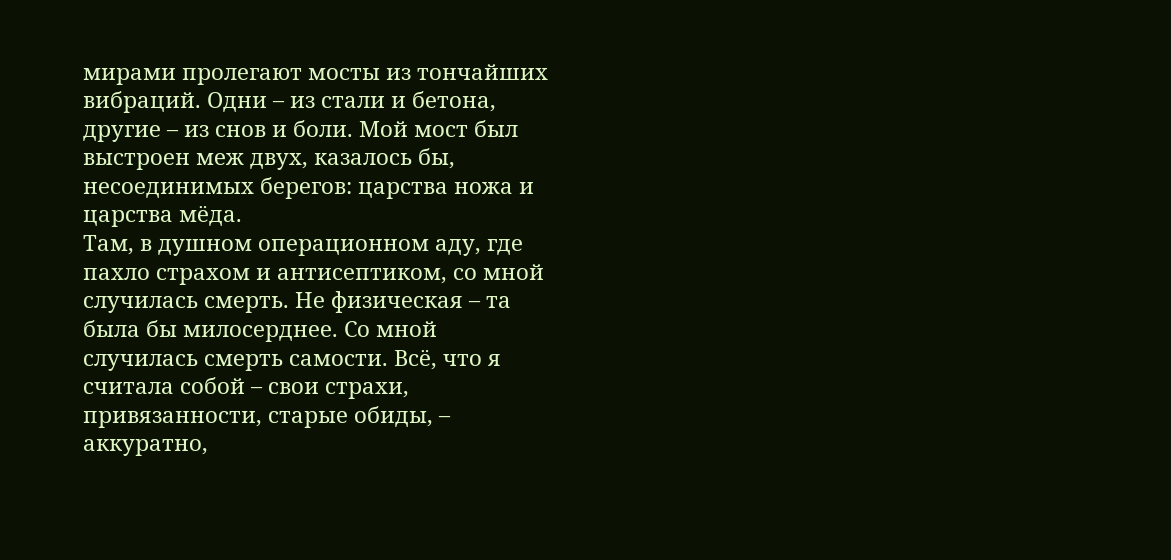мирами пролегают мосты из тончайших вибраций. Одни – из стали и бетона, другие – из снов и боли. Мой мост был выстроен меж двух, казалось бы, несоединимых берегов: царства ножа и царства мёда.
Там, в душном операционном аду, где пахло страхом и антисептиком, со мной случилась смерть. Не физическая – та была бы милосерднее. Со мной случилась смерть самости. Всё, что я считала собой – свои страхи, привязанности, старые обиды, – аккуратно,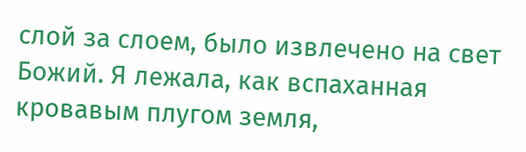слой за слоем, было извлечено на свет Божий. Я лежала, как вспаханная кровавым плугом земля,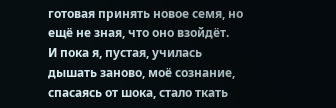готовая принять новое семя, но ещё не зная, что оно взойдёт.
И пока я, пустая, училась дышать заново, моё сознание, спасаясь от шока, стало ткать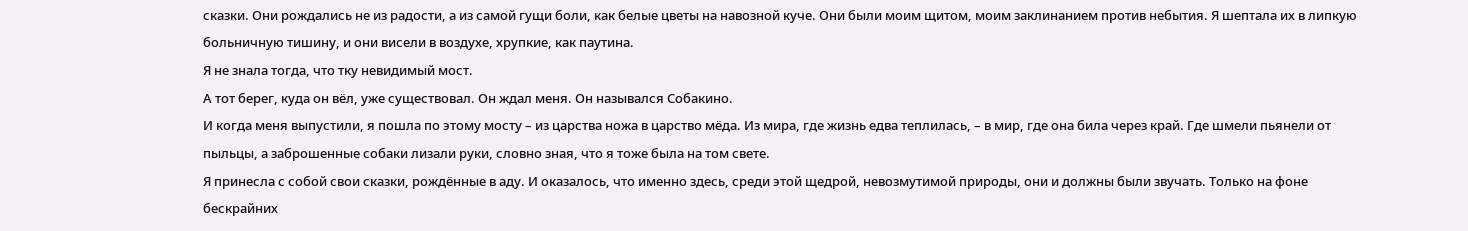сказки. Они рождались не из радости, а из самой гущи боли, как белые цветы на навозной куче. Они были моим щитом, моим заклинанием против небытия. Я шептала их в липкую больничную тишину, и они висели в воздухе, хрупкие, как паутина.
Я не знала тогда, что тку невидимый мост.
А тот берег, куда он вёл, уже существовал. Он ждал меня. Он назывался Собакино.
И когда меня выпустили, я пошла по этому мосту – из царства ножа в царство мёда. Из мира, где жизнь едва теплилась, – в мир, где она била через край. Где шмели пьянели от пыльцы, а заброшенные собаки лизали руки, словно зная, что я тоже была на том свете.
Я принесла с собой свои сказки, рождённые в аду. И оказалось, что именно здесь, среди этой щедрой, невозмутимой природы, они и должны были звучать. Только на фоне бескрайних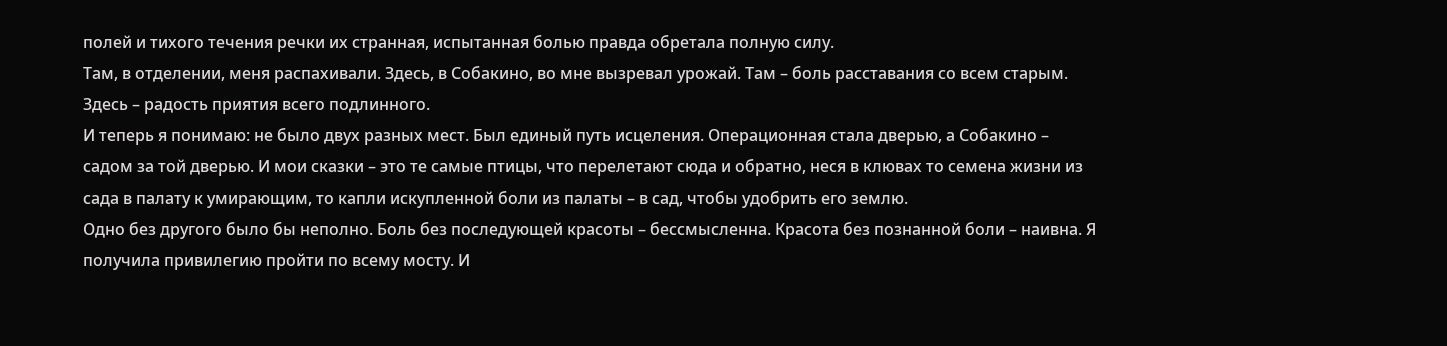полей и тихого течения речки их странная, испытанная болью правда обретала полную силу.
Там, в отделении, меня распахивали. Здесь, в Собакино, во мне вызревал урожай. Там – боль расставания со всем старым. Здесь – радость приятия всего подлинного.
И теперь я понимаю: не было двух разных мест. Был единый путь исцеления. Операционная стала дверью, а Собакино – садом за той дверью. И мои сказки – это те самые птицы, что перелетают сюда и обратно, неся в клювах то семена жизни из сада в палату к умирающим, то капли искупленной боли из палаты – в сад, чтобы удобрить его землю.
Одно без другого было бы неполно. Боль без последующей красоты – бессмысленна. Красота без познанной боли – наивна. Я получила привилегию пройти по всему мосту. И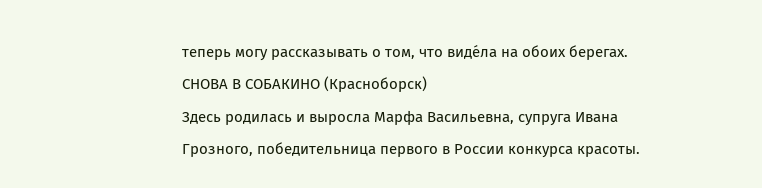теперь могу рассказывать о том, что виде́ла на обоих берегах.
СНОВА В СОБАКИНО (Красноборск)
Здесь родилась и выросла Марфа Васильевна, супруга Ивана Грозного, победительница первого в России конкурса красоты.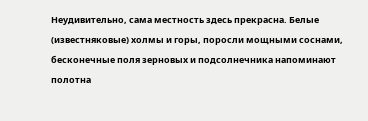Неудивительно, сама местность здесь прекрасна. Белые (известняковые) холмы и горы, поросли мощными соснами, бесконечные поля зерновых и подсолнечника напоминают полотна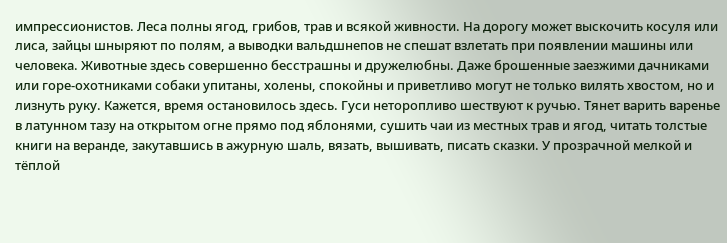импрессионистов. Леса полны ягод, грибов, трав и всякой живности. На дорогу может выскочить косуля или лиса, зайцы шныряют по полям, а выводки вальдшнепов не спешат взлетать при появлении машины или человека. Животные здесь совершенно бесстрашны и дружелюбны. Даже брошенные заезжими дачниками или горе-охотниками собаки упитаны, холены, спокойны и приветливо могут не только вилять хвостом, но и лизнуть руку. Кажется, время остановилось здесь. Гуси неторопливо шествуют к ручью. Тянет варить варенье в латунном тазу на открытом огне прямо под яблонями, сушить чаи из местных трав и ягод, читать толстые книги на веранде, закутавшись в ажурную шаль, вязать, вышивать, писать сказки. У прозрачной мелкой и тёплой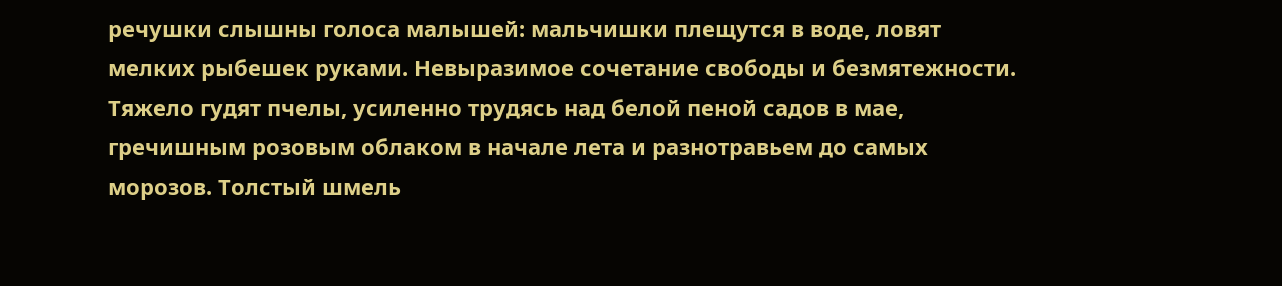речушки слышны голоса малышей: мальчишки плещутся в воде, ловят мелких рыбешек руками. Невыразимое сочетание свободы и безмятежности. Тяжело гудят пчелы, усиленно трудясь над белой пеной садов в мае, гречишным розовым облаком в начале лета и разнотравьем до самых морозов. Толстый шмель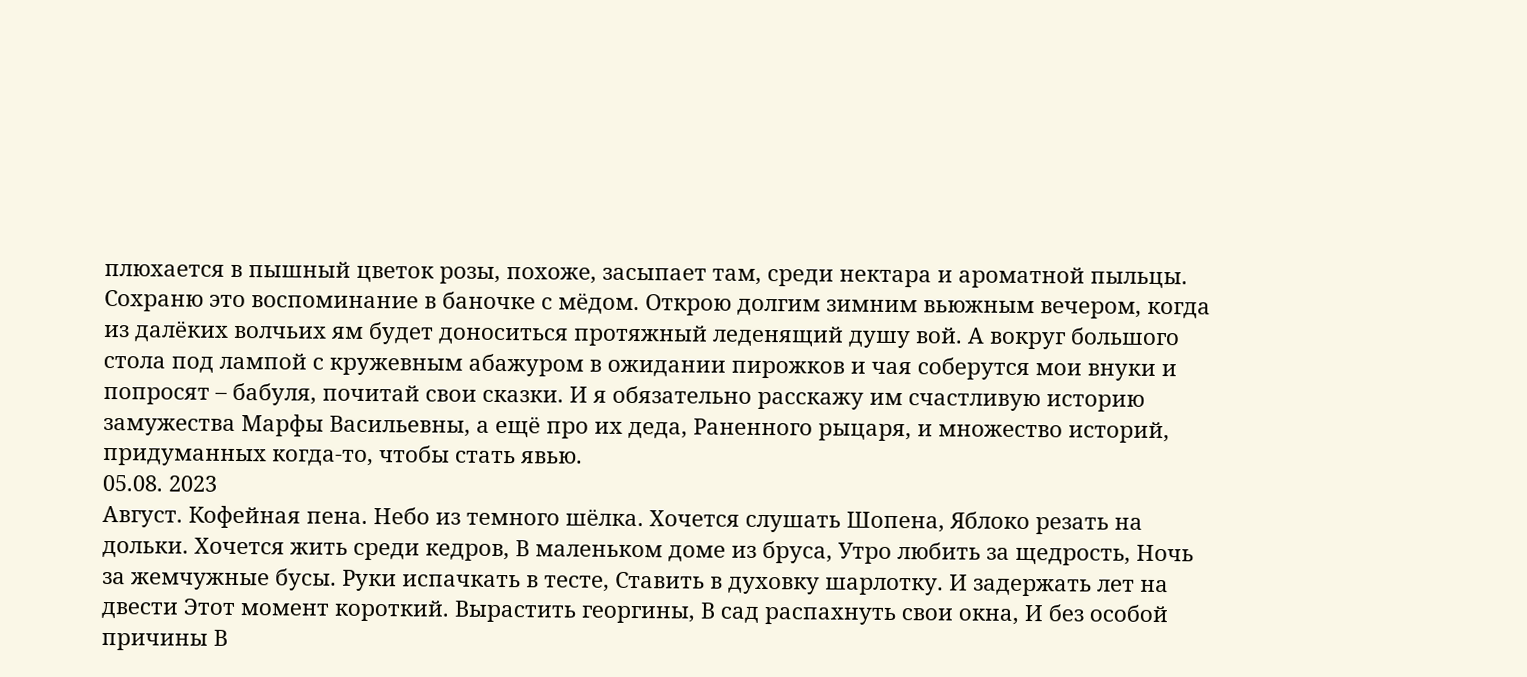плюхается в пышный цветок розы, похоже, засыпает там, среди нектара и ароматной пыльцы. Сохраню это воспоминание в баночке с мёдом. Открою долгим зимним вьюжным вечером, когда из далёких волчьих ям будет доноситься протяжный леденящий душу вой. А вокруг большого стола под лампой с кружевным абажуром в ожидании пирожков и чая соберутся мои внуки и попросят – бабуля, почитай свои сказки. И я обязательно расскажу им счастливую историю замужества Марфы Васильевны, а ещё про их деда, Раненного рыцаря, и множество историй, придуманных когда-то, чтобы стать явью.
05.08. 2023
Август. Кофейная пена. Небо из темного шёлка. Хочется слушать Шопена, Яблоко резать на дольки. Хочется жить среди кедров, В маленьком доме из бруса, Утро любить за щедрость, Ночь за жемчужные бусы. Руки испачкать в тесте, Ставить в духовку шарлотку. И задержать лет на двести Этот момент короткий. Вырастить георгины, В сад распахнуть свои окна, И без особой причины В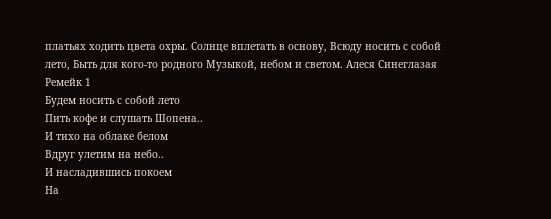платьях ходить цвета охры. Солнце вплетать в основу, Всюду носить с собой лето, Быть для кого-то родного Музыкой, небом и светом. Алеся Синеглазая
Ремейк 1
Будем носить с собой лето
Пить кофе и слушать Шопена..
И тихо на облаке белом
Вдруг улетим на небо..
И насладившись покоем
На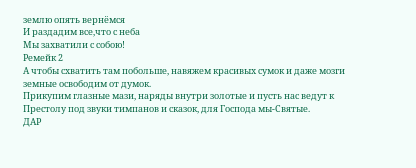землю опять вернёмся
И раздадим все,что с неба
Мы захватили с собою!
Ремейк 2
А чтобы схватить там побольше, навяжем красивых сумок и даже мозги земные освободим от думок.
Прикупим глазные мази, наряды внутри золотые и пусть нас ведут к Престолу под звуки тимпанов и сказок, для Господа мы-Святые.
ДАР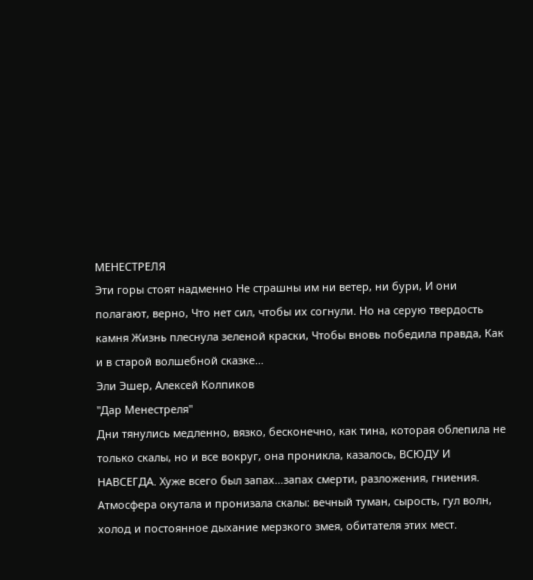МЕНЕСТРЕЛЯ
Эти горы стоят надменно Не страшны им ни ветер, ни бури, И они полагают, верно, Что нет сил, чтобы их согнули. Но на серую твердость камня Жизнь плеснула зеленой краски, Чтобы вновь победила правда, Как и в старой волшебной сказке…
Эли Эшер, Алексей Колпиков
"Дар Менестреля"
Дни тянулись медленно, вязко, бесконечно, как тина, которая облепила не только скалы, но и все вокруг, она проникла, казалось, ВСЮДУ И НАВСЕГДА. Хуже всего был запах…запах смерти, разложения, гниения. Атмосфера окутала и пронизала скалы: вечный туман, сырость, гул волн, холод и постоянное дыхание мерзкого змея, обитателя этих мест.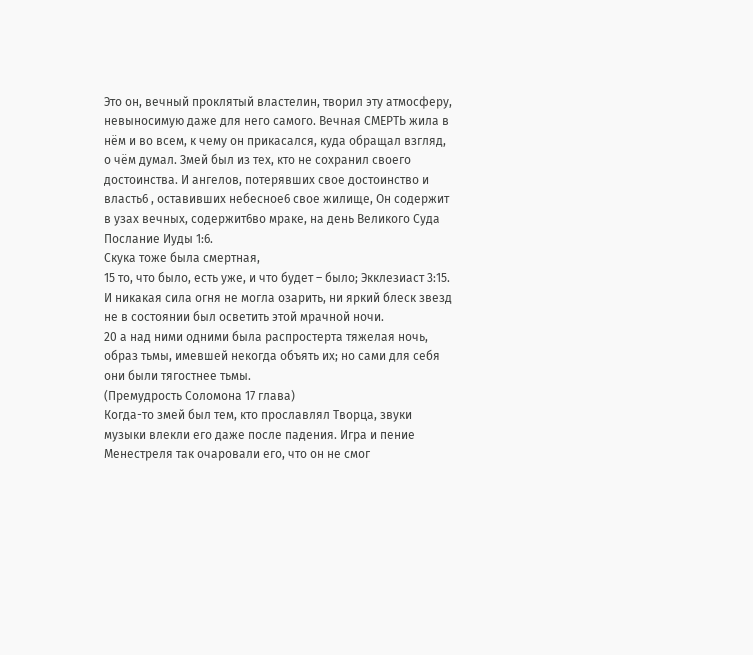Это он, вечный проклятый властелин, творил эту атмосферу, невыносимую даже для него самого. Вечная СМЕРТЬ жила в нём и во всем, к чему он прикасался, куда обращал взгляд, о чём думал. Змей был из тех, кто не сохранил своего достоинства. И ангелов, потерявших свое достоинство и власть6 , оставивших небесное6 свое жилище, Он содержит в узах вечных, содержит6во мраке, на день Великого Суда Послание Иуды 1:6.
Скука тоже была смертная,
15 то, что было, есть уже, и что будет – было; Экклезиаст 3:15. И никакая сила огня не могла озарить, ни яркий блеск звезд не в состоянии был осветить этой мрачной ночи.
20 а над ними одними была распростерта тяжелая ночь, образ тьмы, имевшей некогда объять их; но сами для себя они были тягостнее тьмы.
(Премудрость Соломона 17 глава)
Когда-то змей был тем, кто прославлял Творца, звуки музыки влекли его даже после падения. Игра и пение Менестреля так очаровали его, что он не смог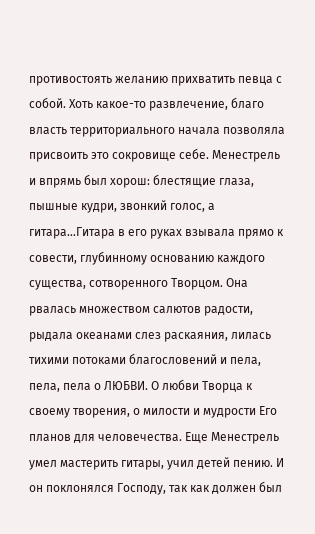противостоять желанию прихватить певца с собой. Хоть какое-то развлечение, благо власть территориального начала позволяла присвоить это сокровище себе. Менестрель и впрямь был хорош: блестящие глаза, пышные кудри, звонкий голос, а гитара…Гитара в его руках взывала прямо к совести, глубинному основанию каждого существа, сотворенного Творцом. Она рвалась множеством салютов радости, рыдала океанами слез раскаяния, лилась тихими потоками благословений и пела, пела, пела о ЛЮБВИ. О любви Творца к своему творения, о милости и мудрости Его планов для человечества. Еще Менестрель умел мастерить гитары, учил детей пению. И он поклонялся Господу, так как должен был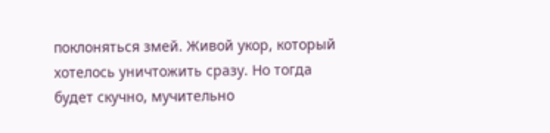поклоняться змей. Живой укор, который хотелось уничтожить сразу. Но тогда будет скучно, мучительно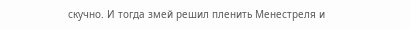скучно. И тогда змей решил пленить Менестреля и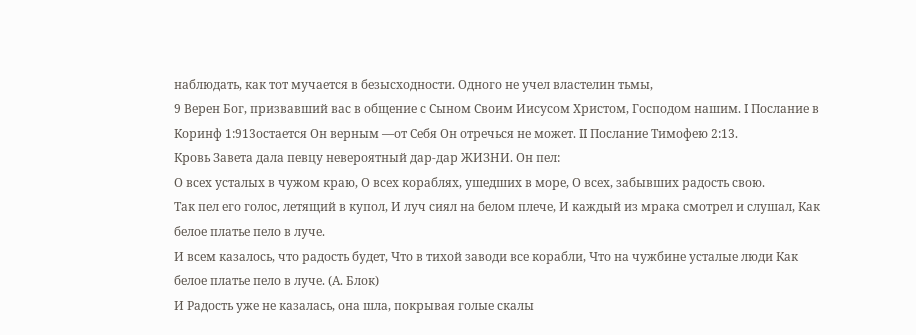наблюдать, как тот мучается в безысходности. Одного не учел властелин тьмы,
9 Верен Бог, призвавший вас в общение с Сыном Своим Иисусом Христом, Господом нашим. I Послание в Коринф 1:913остается Он верным —от Себя Он отречься не может. II Послание Тимофею 2:13.
Кровь Завета дала певцу невероятный дар-дар ЖИЗНИ. Он пел:
О всех усталых в чужом краю, О всех кораблях, ушедших в море, О всех, забывших радость свою.
Так пел его голос, летящий в купол, И луч сиял на белом плече, И каждый из мрака смотрел и слушал, Как белое платье пело в луче.
И всем казалось, что радость будет, Что в тихой заводи все корабли, Что на чужбине усталые люди Как белое платье пело в луче. (А. Блок)
И Радость уже не казалась, она шла, покрывая голые скалы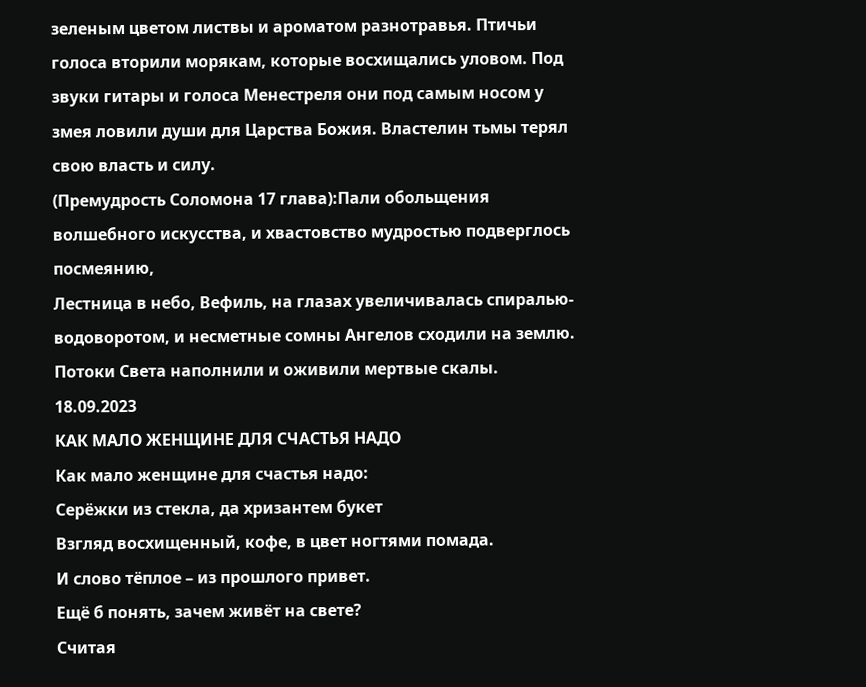зеленым цветом листвы и ароматом разнотравья. Птичьи голоса вторили морякам, которые восхищались уловом. Под звуки гитары и голоса Менестреля они под самым носом у змея ловили души для Царства Божия. Властелин тьмы терял свою власть и силу.
(Премудрость Соломона 17 глава):Пали обольщения волшебного искусства, и хвастовство мудростью подверглось посмеянию,
Лестница в небо, Вефиль, на глазах увеличивалась спиралью-водоворотом, и несметные сомны Ангелов сходили на землю. Потоки Света наполнили и оживили мертвые скалы.
18.09.2023
КАК МАЛО ЖЕНЩИНЕ ДЛЯ СЧАСТЬЯ НАДО
Как мало женщине для счастья надо:
Серёжки из стекла, да хризантем букет
Взгляд восхищенный, кофе, в цвет ногтями помада.
И слово тёплое – из прошлого привет.
Ещё б понять, зачем живёт на свете?
Считая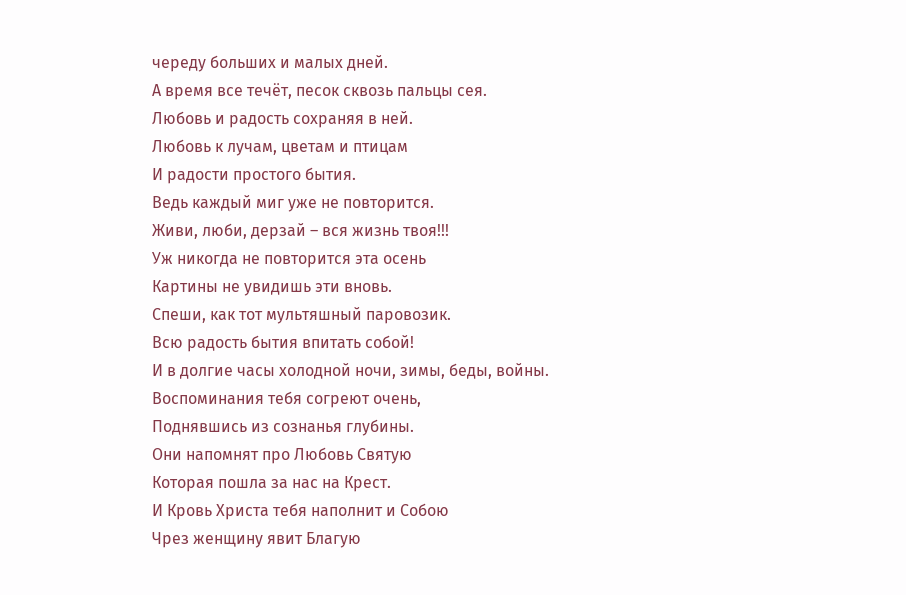череду больших и малых дней.
А время все течёт, песок сквозь пальцы сея.
Любовь и радость сохраняя в ней.
Любовь к лучам, цветам и птицам
И радости простого бытия.
Ведь каждый миг уже не повторится.
Живи, люби, дерзай – вся жизнь твоя!!!
Уж никогда не повторится эта осень
Картины не увидишь эти вновь.
Спеши, как тот мультяшный паровозик.
Всю радость бытия впитать собой!
И в долгие часы холодной ночи, зимы, беды, войны.
Воспоминания тебя согреют очень,
Поднявшись из сознанья глубины.
Они напомнят про Любовь Святую
Которая пошла за нас на Крест.
И Кровь Христа тебя наполнит и Собою
Чрез женщину явит Благую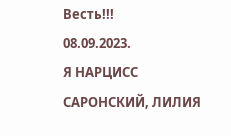Весть!!!
08.09.2023.
Я НАРЦИСС САРОНСКИЙ, ЛИЛИЯ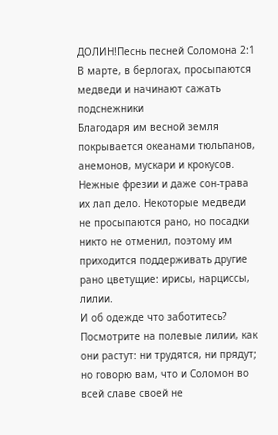ДОЛИН!Песнь песней Соломона 2:1
В марте, в берлогах, просыпаются медведи и начинают сажать подснежники
Благодаря им весной земля покрывается океанами тюльпанов, анемонов, мускари и крокусов. Нежные фрезии и даже сон-трава их лап дело. Некоторые медведи не просыпаются рано, но посадки никто не отменил, поэтому им приходится поддерживать другие рано цветущие: ирисы, нарциссы, лилии.
И об одежде что заботитесь? Посмотрите на полевые лилии, как они растут: ни трудятся, ни прядут; но говорю вам, что и Соломон во всей славе своей не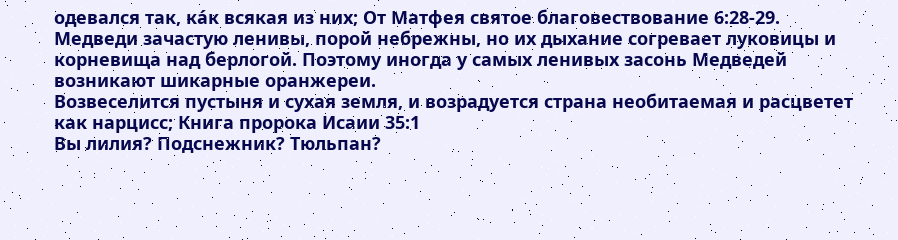одевался так, ка́к всякая из них; От Матфея святое благовествование 6:28-29.
Медведи зачастую ленивы, порой небрежны, но их дыхание согревает луковицы и корневища над берлогой. Поэтому иногда у самых ленивых засонь Медведей возникают шикарные оранжереи.
Возвеселится пустыня и сухая земля, и возрадуется страна необитаемая и расцветет как нарцисс; Книга пророка Исаии 35:1
Вы лилия? Подснежник? Тюльпан?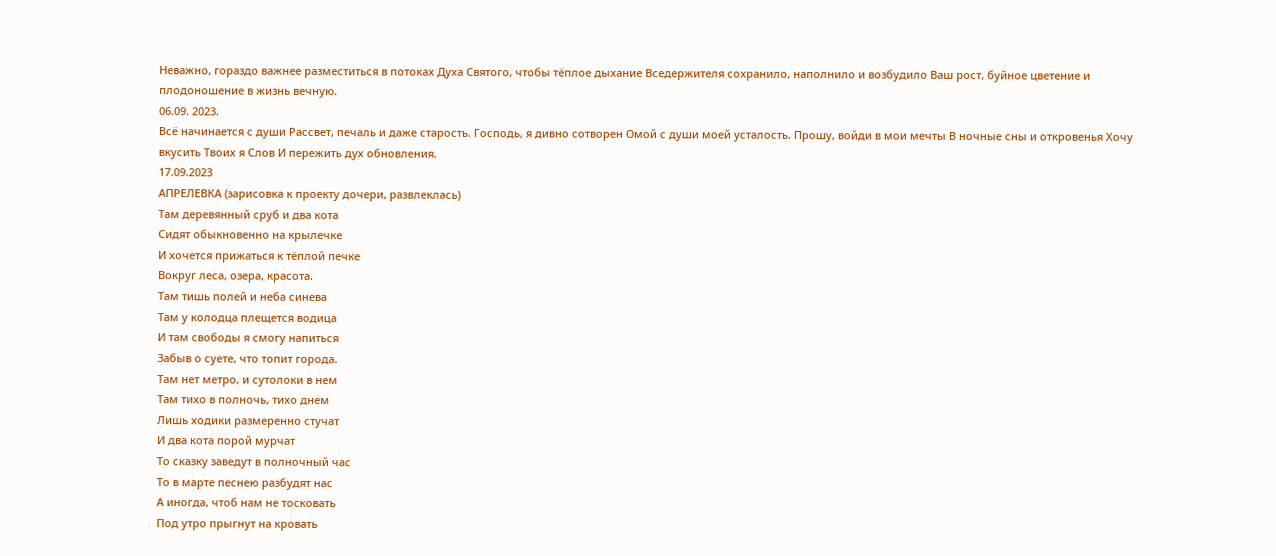Неважно, гораздо важнее разместиться в потоках Духа Святого, чтобы тёплое дыхание Вседержителя сохранило, наполнило и возбудило Ваш рост, буйное цветение и плодоношение в жизнь вечную.
06.09. 2023.
Всё начинается с души Рассвет, печаль и даже старость. Господь, я дивно сотворен Омой с души моей усталость. Прошу, войди в мои мечты В ночные сны и откровенья Хочу вкусить Твоих я Слов И пережить дух обновления.
17.09.2023
АПРЕЛЕВКА (зарисовка к проекту дочери, развлеклась)
Там деревянный сруб и два кота
Сидят обыкновенно на крылечке
И хочется прижаться к тёплой печке
Вокруг леса, озера, красота.
Там тишь полей и неба синева
Там у колодца плещется водица
И там свободы я смогу напиться
Забыв о суете, что топит города.
Там нет метро, и сутолоки в нем
Там тихо в полночь, тихо днем
Лишь ходики размеренно стучат
И два кота порой мурчат
То сказку заведут в полночный час
То в марте песнею разбудят нас
А иногда, чтоб нам не тосковать
Под утро прыгнут на кровать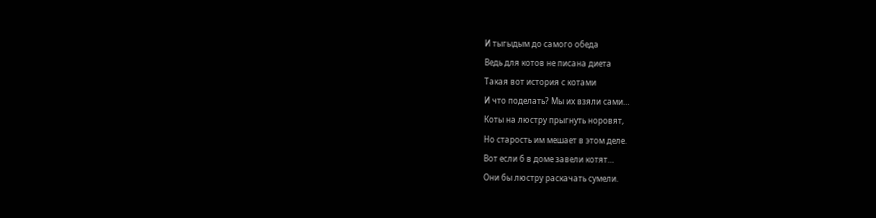И тыгыдым до самого обеда
Ведь для котов не писана диета
Такая вот история с котами
И что поделать? Мы их взяли сами…
Коты на люстру прыгнуть норовят,
Но старость им мешает в этом деле.
Вот если б в доме завели котят…
Они бы люстру раскачать сумели.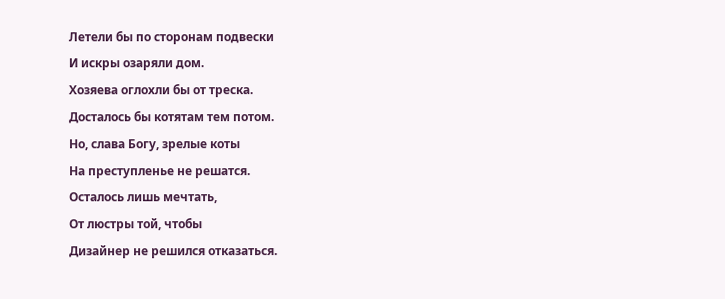Летели бы по сторонам подвески
И искры озаряли дом.
Хозяева оглохли бы от треска.
Досталось бы котятам тем потом.
Но, слава Богу, зрелые коты
На преступленье не решатся.
Осталось лишь мечтать,
От люстры той, чтобы
Дизайнер не решился отказаться.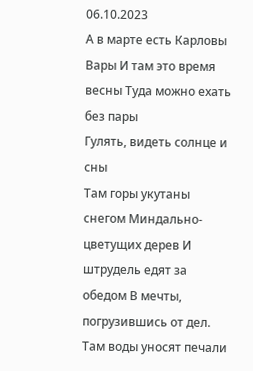06.10.2023
А в марте есть Карловы Вары И там это время весны Туда можно ехать без пары
Гулять, видеть солнце и сны
Там горы укутаны снегом Миндально-цветущих дерев И штрудель едят за обедом В мечты, погрузившись от дел.
Там воды уносят печали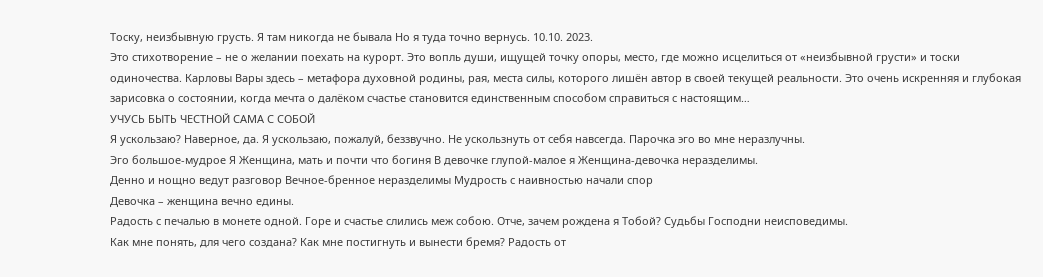Тоску, неизбывную грусть. Я там никогда не бывала Но я туда точно вернусь. 10.10. 2023.
Это стихотворение – не о желании поехать на курорт. Это вопль души, ищущей точку опоры, место, где можно исцелиться от «неизбывной грусти» и тоски одиночества. Карловы Вары здесь – метафора духовной родины, рая, места силы, которого лишён автор в своей текущей реальности. Это очень искренняя и глубокая зарисовка о состоянии, когда мечта о далёком счастье становится единственным способом справиться с настоящим…
УЧУСЬ БЫТЬ ЧЕСТНОЙ САМА С СОБОЙ
Я ускользаю? Наверное, да. Я ускользаю, пожалуй, беззвучно. Не ускользнуть от себя навсегда. Парочка эго во мне неразлучны.
Эго большое-мудрое Я Женщина, мать и почти что богиня В девочке глупой-малое я Женщина-девочка неразделимы.
Денно и нощно ведут разговор Вечное-бренное неразделимы Мудрость с наивностью начали спор
Девочка – женщина вечно едины.
Радость с печалью в монете одной. Горе и счастье слились меж собою. Отче, зачем рождена я Тобой? Судьбы Господни неисповедимы.
Как мне понять, для чего создана? Как мне постигнуть и вынести бремя? Радость от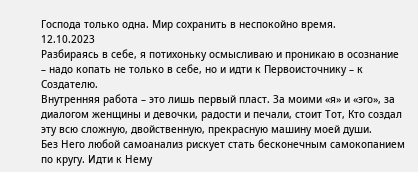Господа только одна. Мир сохранить в неспокойно время.
12.10.2023
Разбираясь в себе, я потихоньку осмысливаю и проникаю в осознание – надо копать не только в себе, но и идти к Первоисточнику – к Создателю.
Внутренняя работа – это лишь первый пласт. За моими «я» и «эго», за диалогом женщины и девочки, радости и печали, стоит Тот, Кто создал эту всю сложную, двойственную, прекрасную машину моей души.
Без Него любой самоанализ рискует стать бесконечным самокопанием по кругу. Идти к Нему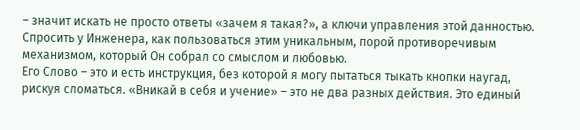– значит искать не просто ответы «зачем я такая?», а ключи управления этой данностью. Спросить у Инженера, как пользоваться этим уникальным, порой противоречивым механизмом, который Он собрал со смыслом и любовью.
Его Слово – это и есть инструкция, без которой я могу пытаться тыкать кнопки наугад, рискуя сломаться. «Вникай в себя и учение» – это не два разных действия. Это единый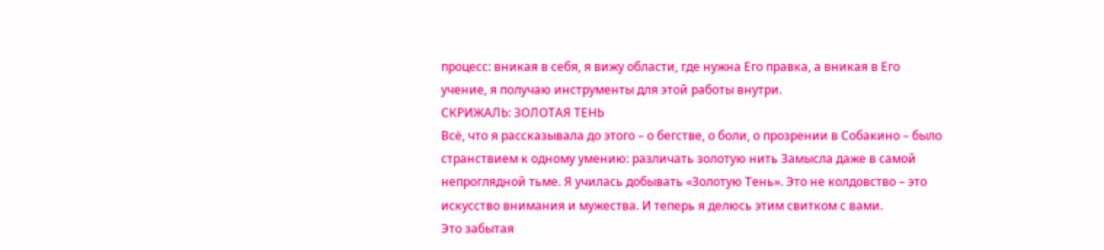процесс: вникая в себя, я вижу области, где нужна Его правка, а вникая в Его учение, я получаю инструменты для этой работы внутри.
СКРИЖАЛЬ: ЗОЛОТАЯ ТЕНЬ
Всё, что я рассказывала до этого – о бегстве, о боли, о прозрении в Собакино – было странствием к одному умению: различать золотую нить Замысла даже в самой непроглядной тьме. Я училась добывать «Золотую Тень». Это не колдовство – это искусство внимания и мужества. И теперь я делюсь этим свитком с вами.
Это забытая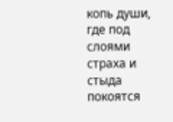копь души, где под слоями страха и стыда покоятся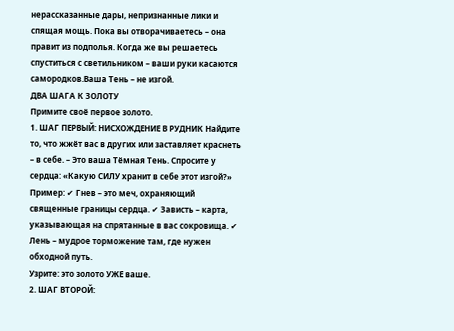нерассказанные дары, непризнанные лики и спящая мощь. Пока вы отворачиваетесь – она правит из подполья. Когда же вы решаетесь спуститься с светильником – ваши руки касаются самородков.Ваша Тень – не изгой.
ДВА ШАГА К ЗОЛОТУ
Примите своё первое золото.
1. ШАГ ПЕРВЫЙ: НИСХОЖДЕНИЕ В РУДНИК Найдите то, что жжёт вас в других или заставляет краснеть – в себе. – Это ваша Тёмная Тень. Спросите у сердца: «Какую СИЛУ хранит в себе этот изгой?» Пример: ✔ Гнев – это меч, охраняющий священные границы сердца. ✔ Зависть – карта, указывающая на спрятанные в вас сокровища. ✔ Лень – мудрое торможение там, где нужен обходной путь.
Узрите: это золото УЖЕ ваше.
2. ШАГ ВТОРОЙ: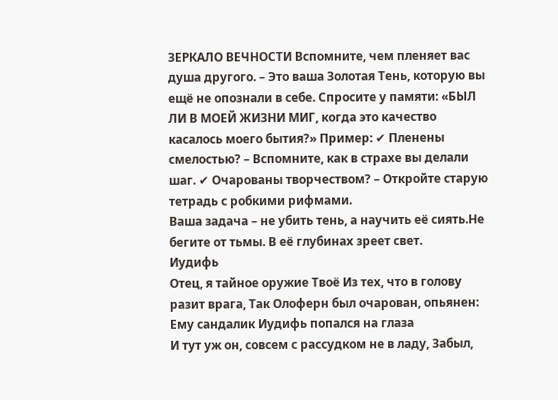ЗЕРКАЛО ВЕЧНОСТИ Вспомните, чем пленяет вас душа другого. – Это ваша Золотая Тень, которую вы ещё не опознали в себе. Спросите у памяти: «БЫЛ ЛИ В МОЕЙ ЖИЗНИ МИГ, когда это качество касалось моего бытия?» Пример: ✔ Пленены смелостью? – Вспомните, как в страхе вы делали шаг. ✔ Очарованы творчеством? – Откройте старую тетрадь с робкими рифмами.
Ваша задача – не убить тень, а научить её сиять.Не бегите от тьмы. В её глубинах зреет свет.
Иудифь
Отец, я тайное оружие Твоё Из тех, что в голову разит врага, Так Олоферн был очарован, опьянен: Ему сандалик Иудифь попался на глаза
И тут уж он, совсем с рассудком не в ладу, Забыл,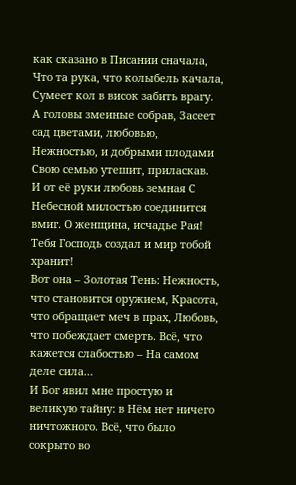как сказано в Писании сначала, Что та рука, что колыбель качала, Сумеет кол в висок забить врагу.
А головы змеиные собрав, Засеет сад цветами, любовью,
Нежностью, и добрыми плодами Свою семью утешит, приласкав.
И от её руки любовь земная С Небесной милостью соединится вмиг. О женщина, исчадье Рая! Тебя Господь создал и мир тобой хранит!
Вот она – Золотая Тень: Нежность, что становится оружием, Красота, что обращает меч в прах, Любовь, что побеждает смерть. Всё, что кажется слабостью – На самом деле сила…
И Бог явил мне простую и великую тайну: в Нём нет ничего ничтожного. Всё, что было сокрыто во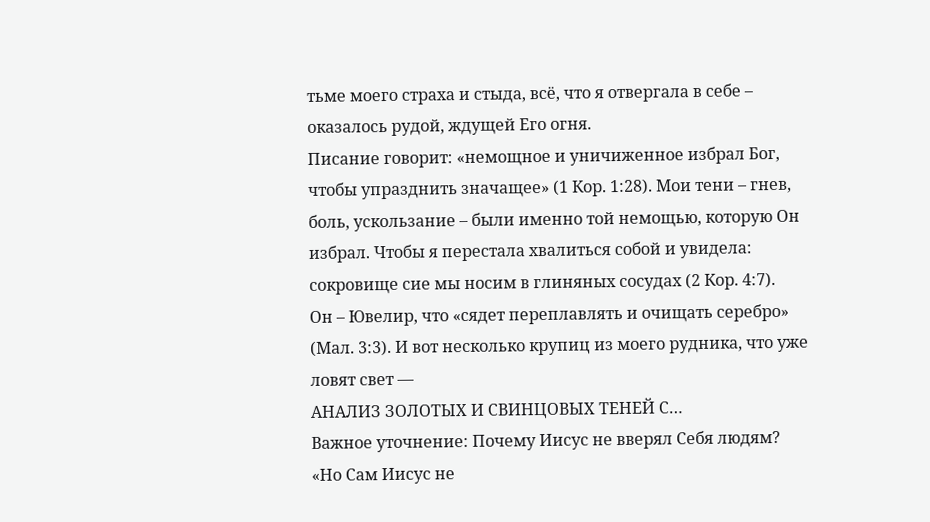тьме моего страха и стыда, всё, что я отвергала в себе – оказалось рудой, ждущей Его огня.
Писание говорит: «немощное и уничиженное избрал Бог, чтобы упразднить значащее» (1 Кор. 1:28). Мои тени – гнев, боль, ускользание – были именно той немощью, которую Он избрал. Чтобы я перестала хвалиться собой и увидела: сокровище сие мы носим в глиняных сосудах (2 Кор. 4:7).
Он – Ювелир, что «сядет переплавлять и очищать серебро» (Мал. 3:3). И вот несколько крупиц из моего рудника, что уже ловят свет —
АНАЛИЗ ЗОЛОТЫХ И СВИНЦОВЫХ ТЕНЕЙ С…
Важное уточнение: Почему Иисус не вверял Себя людям?
«Но Сам Иисус не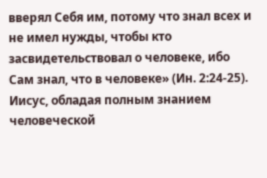вверял Себя им, потому что знал всех и не имел нужды, чтобы кто засвидетельствовал о человеке, ибо Сам знал, что в человеке» (Ин. 2:24-25).
Иисус, обладая полным знанием человеческой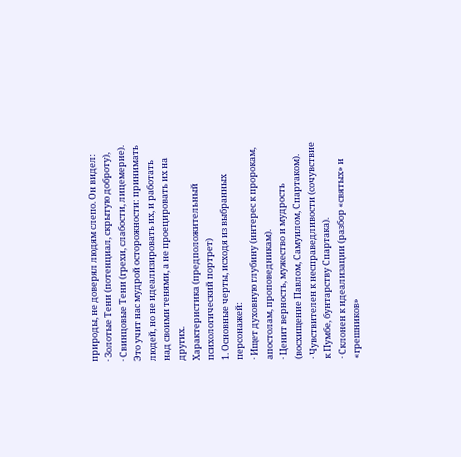природы, не доверял людям слепо. Он видел:
· Золотые Тени (потенциал, скрытую доброту),
· Свинцовые Тени (грехи, слабости, лицемерие).
Это учит нас мудрой осторожности: принимать людей, но не идеализировать их, и работать над своими тенями, а не проецировать их на других.
Характеристика (предположительный психологический портрет)
1. Основные черты, исходя из выбранных персонажей:
· Ищет духовную глубину (интерес к пророкам, апостолам, проповедникам).
· Ценит верность, мужество и мудрость (восхищение Павлом, Самуилом, Спартаком).
· Чувствителен к несправедливости (сочувствие к Пумбе, бунтарству Спартака).
· Склонен к идеализации (разбор «святых» и «грешников»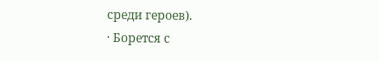среди героев).
· Борется с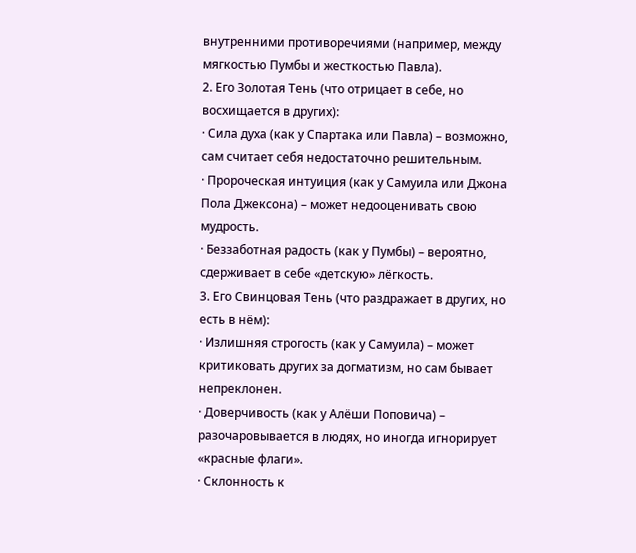внутренними противоречиями (например, между мягкостью Пумбы и жесткостью Павла).
2. Его Золотая Тень (что отрицает в себе, но восхищается в других):
· Сила духа (как у Спартака или Павла) – возможно, сам считает себя недостаточно решительным.
· Пророческая интуиция (как у Самуила или Джона Пола Джексона) – может недооценивать свою мудрость.
· Беззаботная радость (как у Пумбы) – вероятно, сдерживает в себе «детскую» лёгкость.
3. Его Свинцовая Тень (что раздражает в других, но есть в нём):
· Излишняя строгость (как у Самуила) – может критиковать других за догматизм, но сам бывает непреклонен.
· Доверчивость (как у Алёши Поповича) – разочаровывается в людях, но иногда игнорирует «красные флаги».
· Склонность к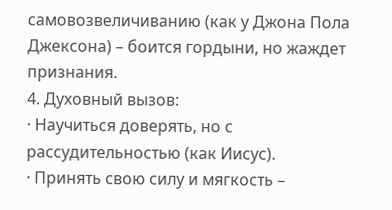самовозвеличиванию (как у Джона Пола Джексона) – боится гордыни, но жаждет признания.
4. Духовный вызов:
· Научиться доверять, но с рассудительностью (как Иисус).
· Принять свою силу и мягкость –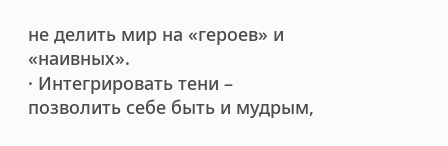не делить мир на «героев» и «наивных».
· Интегрировать тени – позволить себе быть и мудрым,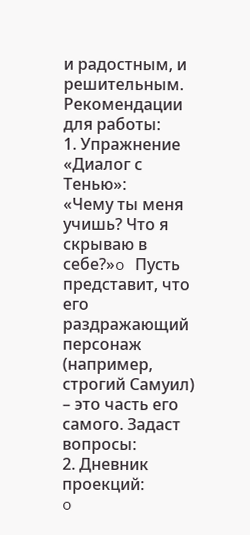и радостным, и решительным.
Рекомендации для работы:
1. Упражнение «Диалог с Тенью»:
«Чему ты меня учишь? Что я скрываю в себе?»o Пусть представит, что его раздражающий персонаж (например, строгий Самуил) – это часть его самого. Задаст вопросы:
2. Дневник проекций:
o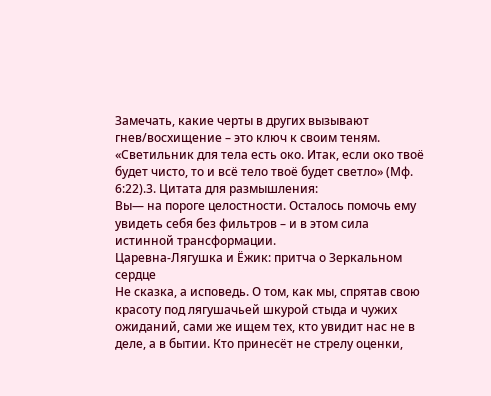Замечать, какие черты в других вызывают гнев/восхищение – это ключ к своим теням.
«Светильник для тела есть око. Итак, если око твоё будет чисто, то и всё тело твоё будет светло» (Мф. 6:22).3. Цитата для размышления:
Вы— на пороге целостности. Осталось помочь ему увидеть себя без фильтров – и в этом сила истинной трансформации.
Царевна-Лягушка и Ёжик: притча о Зеркальном сердце
Не сказка, а исповедь. О том, как мы, спрятав свою красоту под лягушачьей шкурой стыда и чужих ожиданий, сами же ищем тех, кто увидит нас не в деле, а в бытии. Кто принесёт не стрелу оценки,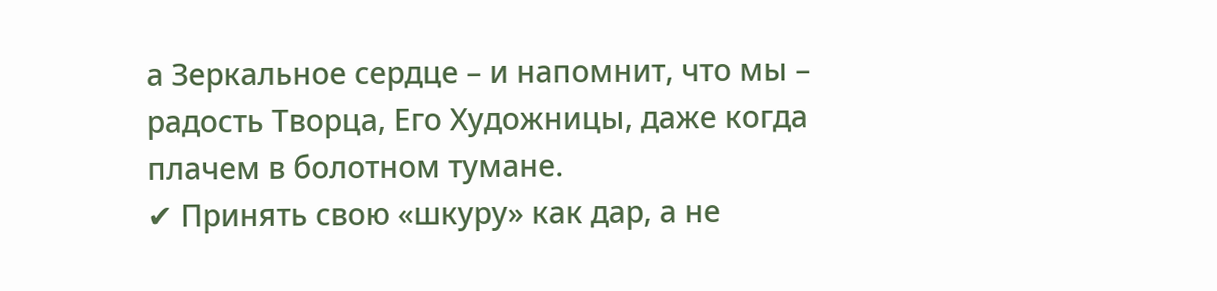а Зеркальное сердце – и напомнит, что мы – радость Творца, Его Художницы, даже когда плачем в болотном тумане.
✔ Принять свою «шкуру» как дар, а не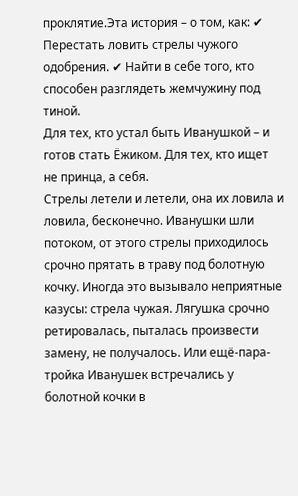проклятие.Эта история – о том, как: ✔ Перестать ловить стрелы чужого одобрения. ✔ Найти в себе того, кто способен разглядеть жемчужину под тиной.
Для тех, кто устал быть Иванушкой – и готов стать Ёжиком. Для тех, кто ищет не принца, а себя.
Стрелы летели и летели, она их ловила и ловила, бесконечно. Иванушки шли потоком, от этого стрелы приходилось срочно прятать в траву под болотную кочку. Иногда это вызывало неприятные казусы: стрела чужая. Лягушка срочно ретировалась, пыталась произвести замену, не получалось. Или ещё-пара-тройка Иванушек встречались у болотной кочки в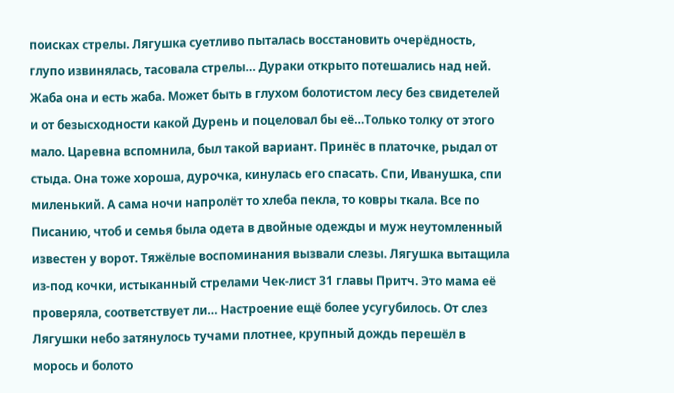поисках стрелы. Лягушка суетливо пыталась восстановить очерёдность, глупо извинялась, тасовала стрелы… Дураки открыто потешались над ней. Жаба она и есть жаба. Может быть в глухом болотистом лесу без свидетелей и от безысходности какой Дурень и поцеловал бы её…Только толку от этого мало. Царевна вспомнила, был такой вариант. Принёс в платочке, рыдал от стыда. Она тоже хороша, дурочка, кинулась его спасать. Спи, Иванушка, спи миленький. А сама ночи напролёт то хлеба пекла, то ковры ткала. Все по Писанию, чтоб и семья была одета в двойные одежды и муж неутомленный известен у ворот. Тяжёлые воспоминания вызвали слезы. Лягушка вытащила из-под кочки, истыканный стрелами Чек-лист 31 главы Притч. Это мама её проверяла, соответствует ли… Настроение ещё более усугубилось. От слез Лягушки небо затянулось тучами плотнее, крупный дождь перешёл в морось и болото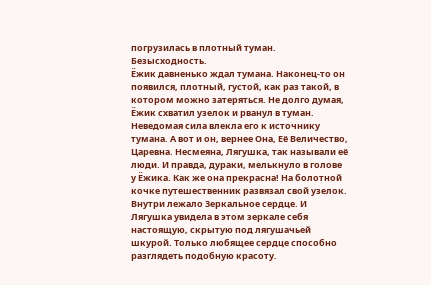погрузилась в плотный туман. Безысходность.
Ёжик давненько ждал тумана. Наконец-то он появился, плотный, густой, как раз такой, в котором можно затеряться. Не долго думая, Ёжик схватил узелок и рванул в туман. Неведомая сила влекла его к источнику тумана. А вот и он, вернее Она, Её Величество, Царевна. Несмеяна, Лягушка, так называли её люди. И правда, дураки, мелькнуло в голове у Ёжика. Как же она прекрасна! На болотной кочке путешественник развязал свой узелок. Внутри лежало Зеркальное сердце. И Лягушка увидела в этом зеркале себя настоящую, скрытую под лягушачьей шкурой. Только любящее сердце способно разглядеть подобную красоту.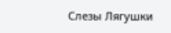Слезы Лягушки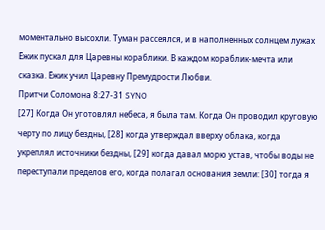моментально высохли. Туман рассеялся, и в наполненных солнцем лужах Ёжик пускал для Царевны кораблики. В каждом кораблик-мечта или сказка. Ёжик учил Царевну Премудрости Любви.
Притчи Соломона 8:27-31 SYNO
[27] Когда Он уготовлял небеса, я была там. Когда Он проводил круговую черту по лицу бездны, [28] когда утверждал вверху облака, когда укреплял источники бездны, [29] когда давал морю устав, чтобы воды не переступали пределов его, когда полагал основания земли: [30] тогда я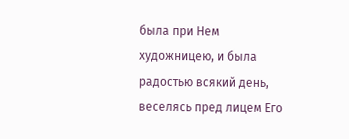была при Нем художницею, и была радостью всякий день, веселясь пред лицем Его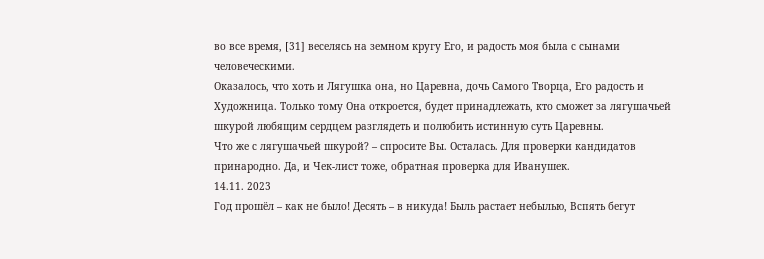во все время, [31] веселясь на земном кругу Его, и радость моя была с сынами человеческими.
Оказалось, что хоть и Лягушка она, но Царевна, дочь Самого Творца, Его радость и Художница. Только тому Она откроется, будет принадлежать, кто сможет за лягушачьей шкурой любящим сердцем разглядеть и полюбить истинную суть Царевны.
Что же с лягушачьей шкурой? – спросите Вы. Осталась. Для проверки кандидатов принародно. Да, и Чек-лист тоже, обратная проверка для Иванушек.
14.11. 2023
Год прошёл – как не было! Десять – в никуда! Быль растает небылью, Вспять бегут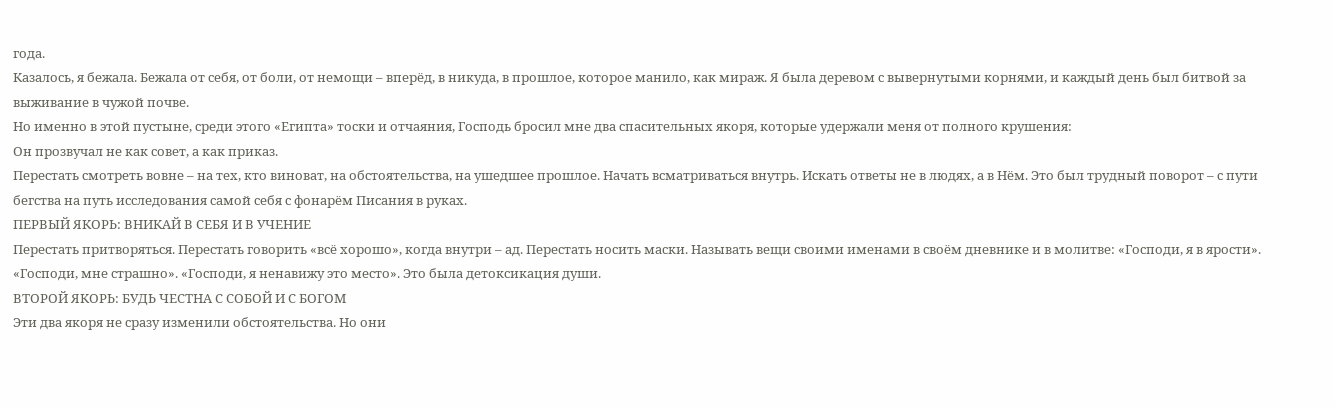года.
Казалось, я бежала. Бежала от себя, от боли, от немощи – вперёд, в никуда, в прошлое, которое манило, как мираж. Я была деревом с вывернутыми корнями, и каждый день был битвой за выживание в чужой почве.
Но именно в этой пустыне, среди этого «Египта» тоски и отчаяния, Господь бросил мне два спасительных якоря, которые удержали меня от полного крушения:
Он прозвучал не как совет, а как приказ.
Перестать смотреть вовне – на тех, кто виноват, на обстоятельства, на ушедшее прошлое. Начать всматриваться внутрь. Искать ответы не в людях, а в Нём. Это был трудный поворот – с пути бегства на путь исследования самой себя с фонарём Писания в руках.
ПЕРВЫЙ ЯКОРЬ: ВНИКАЙ В СЕБЯ И В УЧЕНИЕ
Перестать притворяться. Перестать говорить «всё хорошо», когда внутри – ад. Перестать носить маски. Называть вещи своими именами в своём дневнике и в молитве: «Господи, я в ярости». «Господи, мне страшно». «Господи, я ненавижу это место». Это была детоксикация души.
ВТОРОЙ ЯКОРЬ: БУДЬ ЧЕСТНА С СОБОЙ И С БОГОМ
Эти два якоря не сразу изменили обстоятельства. Но они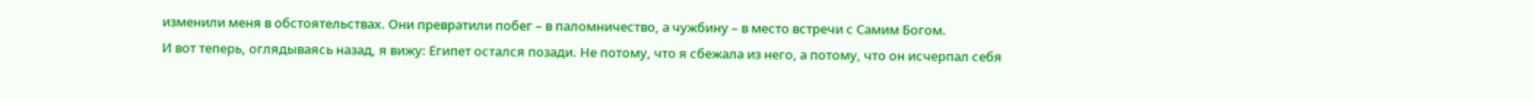изменили меня в обстоятельствах. Они превратили побег – в паломничество, а чужбину – в место встречи с Самим Богом.
И вот теперь, оглядываясь назад, я вижу: Египет остался позади. Не потому, что я сбежала из него, а потому, что он исчерпал себя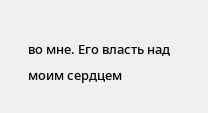во мне. Его власть над моим сердцем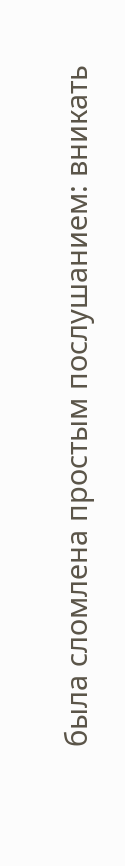была сломлена простым послушанием: вникать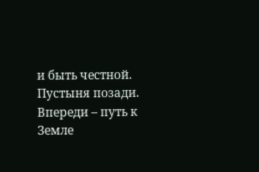и быть честной.
Пустыня позади. Впереди – путь к Земле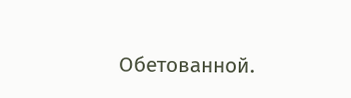Обетованной.